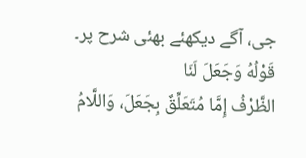جی، آگے دیکھئے بھئی شرح پر۔
قَوْلُهُ وَجَعَلَ لَنَا
الظَّرْفُ إِمَّا مُتَعَلِّقٌ بِجَعَلَ، وَاللَّامُ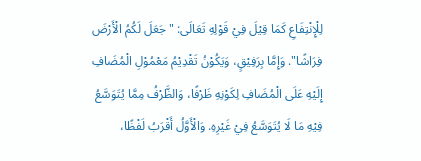لِلْإِنْتِفَاعِ كَمَا قِيْلَ فِيْ قَوْلِهِ تَعَالَى: "جَعَلَ لَكُمُ الْأَرْضَ فِرَاشًا". وَإِمَّا بِرَفِيْقٍ، وَيَكُوْنُ تَقْدِيْمُ مَعْمُوْلِ الْمُضَافِ إِلَيْهِ عَلَى الْمُضَافِ لِكَوْنِهِ ظَرْفًا، وَالظَّرْفُ مِمَّا يُتَوَسَّعُ فِيْهِ مَا لَا يُتَوَسَّعُ فِيْ غَيْرِهِ. وَالْأَوَّلُ أَقْرَبُ لَفْظًا،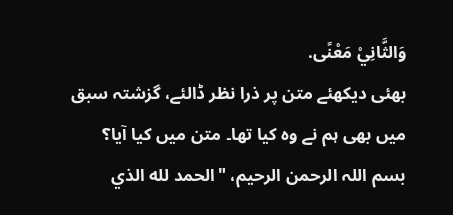وَالثَّانِيْ مَعْنًى.
بھئی دیکھئے متن پر ذرا نظر ڈالئے، گزشتہ سبق میں بھی ہم نے وہ کیا تھا۔ متن میں کیا آیا؟ بسم اللہ الرحمن الرحیم، "الحمد لله الذي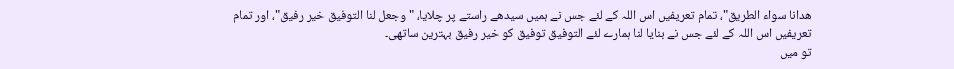هدانا سواء الطريق"، تمام تعریفیں اس اللہ کے لئے جس نے ہمیں سیدھے راستے پر چلایا، "وجعل لنا التوفيق خير رفيق"، اور تمام تعریفیں اس اللہ کے لئے جس نے بنایا لنا ہمارے لئے التوفيق توفیق کو خير رفيق بہترین ساتھی۔
تو میں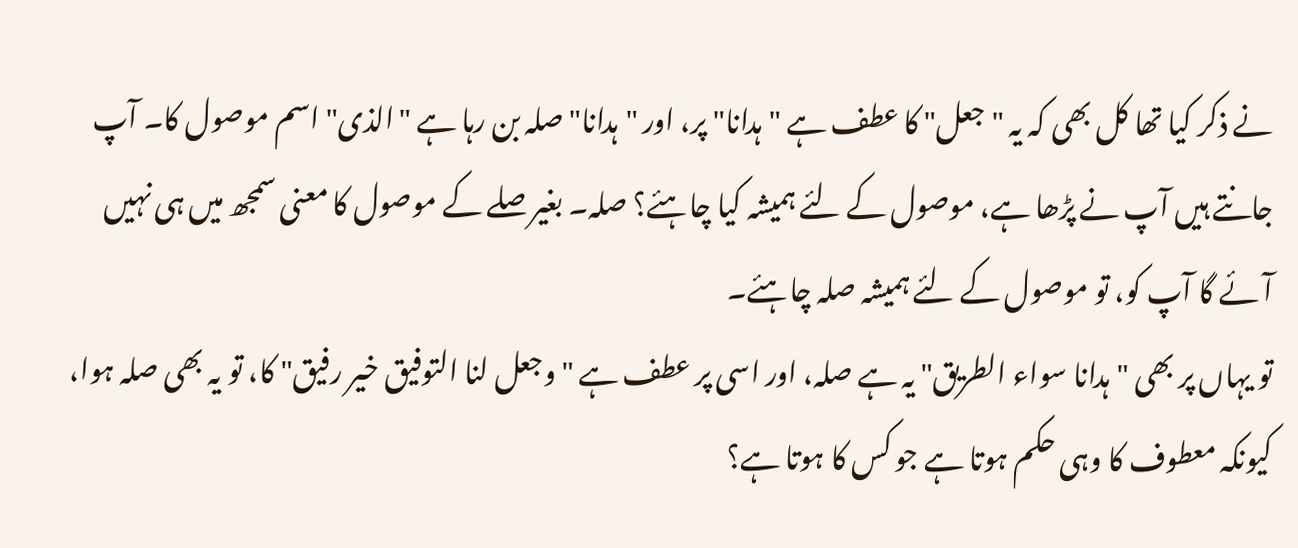نے ذکر کیا تھا کل بھی کہ یہ "جعل" کا عطف ہے "ہدانا" پر، اور "ہدانا" صلہ بن رہا ہے "الذی" اسم موصول کا۔ آپ جانتے ہیں آپ نے پڑھا ہے، موصول کے لئے ہمیشہ کیا چاہئے؟ صلہ۔ بغیر صلے کے موصول کا معنی سمجھ میں ہی نہیں آئے گا آپ کو، تو موصول کے لئے ہمیشہ صلہ چاہئے۔
تو یہاں پر بھی "ہدانا سواء الطريق" یہ ہے صلہ، اور اسی پر عطف ہے "وجعل لنا التوفيق خير رفيق" کا، تو یہ بھی صلہ ہوا، کیونکہ معطوف کا وہی حکم ہوتا ہے جو کس کا ہوتا ہے؟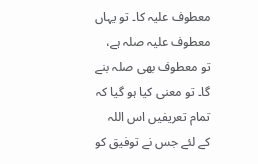معطوف علیہ کا۔ تو یہاں معطوف علیہ صلہ ہے، تو معطوف بھی صلہ بنے گا۔ تو معنی کیا ہو گیا کہ تمام تعریفیں اس اللہ کے لئے جس نے توفیق کو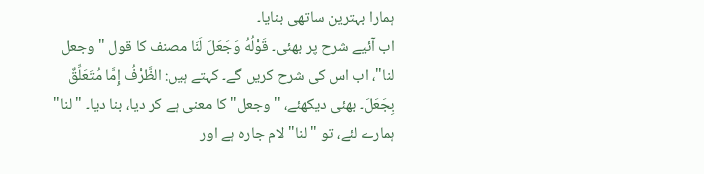ہمارا بہترین ساتھی بنایا۔
اب آئیے شرح پر بھئی۔ قَوْلُهُ وَجَعَلَ لَنَا مصنف کا قول "وجعل لنا"، اب اس کی شرح کریں گے۔ کہتے ہیں: الظَّرْفُ إِمَّا مُتَعَلِّقٌ بِجَعَلَ۔ بھئی دیکھئے، "وجعل" کا معنی ہے کر دیا، بنا دیا۔ "لنا" ہمارے لئے، تو "لنا" لام جارہ ہے اور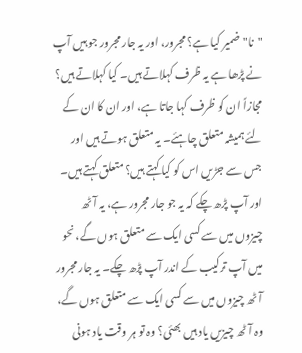"نا" ضمیر کیا ہے؟ مجرور، اور یہ جار مجرور جو ہیں آپ نے پڑھا ہے یہ ظرف کہلاتے ہیں۔ کیا کہلاتے ہیں؟ مجازاً ان کو ظرف کہا جاتا ہے، اور ان کا ان کے لئے ہمیشہ متعلق چاہئے۔ یہ متعلق ہوتے ہیں اور جس سے جڑیں اس کو کیا کہتے ہیں؟ متعلق کہتے ہیں۔
اور آپ پڑھ چکے کہ یہ جو جار مجرور ہے، یہ آٹھ چیزوں میں سے کسی ایک سے متعلق ہوں گے، نحو میں آپ ترکیب کے اندر آپ پڑھ چکے۔ یہ جار مجرور آٹھ چیزوں میں سے کسی ایک سے متعلق ہوں گے، وہ آٹھ چیزیں یاد ہیں بھئی؟ وہ تو ہر وقت یاد ہونی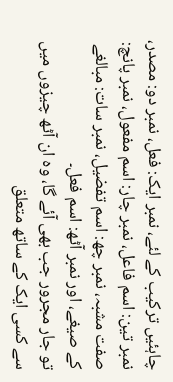چاہئیں ترکیب کے لئے، نمبر ایک: فعل، نمبر دو: مصدر، نمبر تین: اسم فاعل، نمبر چار: اسم مفعول، نمبر پانچ: صفت مشبہ، نمبر چھ: اسم تفضیل، نمبر سات: مبالغے کے صیغے، اور نمبر آٹھ: اسم فعل۔
تو جار مجرور جب بھی آئے گا، وہ ان آٹھ چیزوں میں سے کسی ایک کے ساتھ متعلق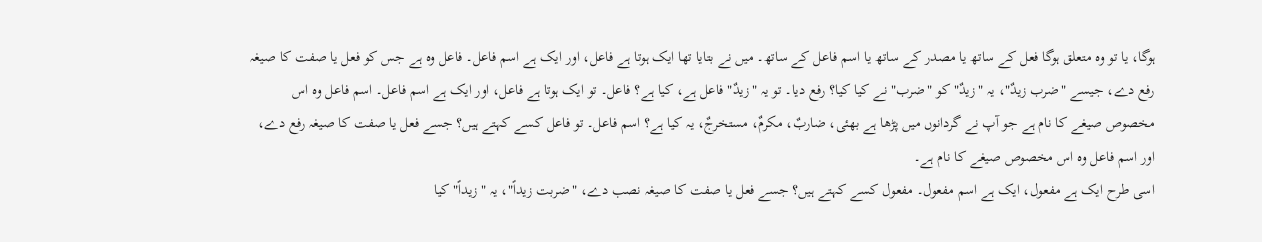ہوگا، یا تو وہ متعلق ہوگا فعل کے ساتھ يا مصدر کے ساتھ يا اسم فاعل کے ساتھ۔ میں نے بتایا تھا ایک ہوتا ہے فاعل، اور ایک ہے اسم فاعل۔ فاعل وہ ہے جس کو فعل یا صفت کا صیغہ رفع دے، جیسے "ضرب زیدٌ"، یہ "زیدٌ" کو "ضرب" نے کیا کیا؟ رفع دیا۔ تو یہ "زیدٌ" فاعل ہے، کیا ہے؟ فاعل۔ تو ایک ہوتا ہے فاعل، اور ایک ہے اسم فاعل۔ اسم فاعل وہ اس مخصوص صیغے کا نام ہے جو آپ نے گردانوں میں پڑھا ہے بھئی، ضاربٌ، مکرمٌ، مستخرجٌ، یہ کیا ہے؟ اسم فاعل۔ تو فاعل کسے کہتے ہیں؟ جسے فعل یا صفت کا صیغہ رفع دے، اور اسم فاعل وہ اس مخصوص صیغے کا نام ہے۔
اسی طرح ایک ہے مفعول، ایک ہے اسم مفعول۔ مفعول کسے کہتے ہیں؟ جسے فعل یا صفت کا صیغہ نصب دے، "ضربت زیداً"، یہ "زیداً" کیا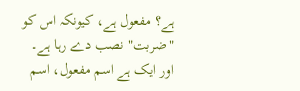ہے؟ مفعول ہے، کیونکہ اس کو "ضربت" نصب دے رہا ہے۔ اور ایک ہے اسم مفعول، اسم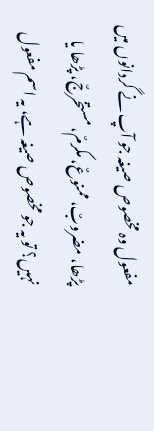مفعول وہ مخصوص صیغہ جو آپ نے گردانوں میں پڑھا، مضروبٌ، ممنوعٌ، مکرمٌ، مستخرجٌ، پڑھا یا نہیں؟ تو یہ جو مخصوص صیغہ ہے، یہ اسم مفعول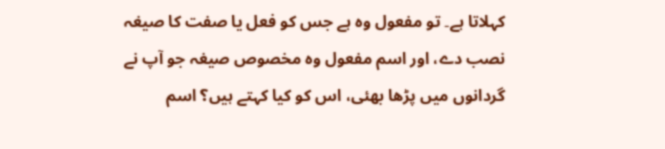کہلاتا ہے۔ تو مفعول وہ ہے جس کو فعل یا صفت کا صیغہ نصب دے، اور اسم مفعول وہ مخصوص صیغہ جو آپ نے گردانوں میں پڑھا بھئی، اس کو کیا کہتے ہیں؟ اسم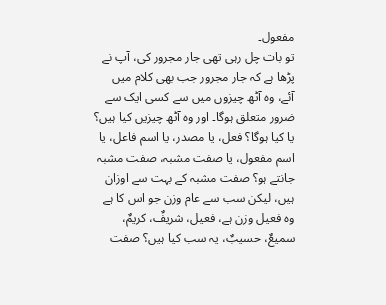مفعول۔
تو بات چل رہی تھی جار مجرور کی، آپ نے پڑھا ہے کہ جار مجرور جب بھی کلام میں آئے، وہ آٹھ چیزوں میں سے کسی ایک سے ضرور متعلق ہوگا۔ اور وہ آٹھ چیزیں کیا ہیں؟ یا کیا ہوگا؟ فعل، یا مصدر، یا اسم فاعل، یا اسم مفعول، یا صفت مشبہ، صفت مشبہ جانتے ہو؟ صفت مشبہ کے بہت سے اوزان ہیں، لیکن سب سے عام وزن جو اس کا ہے وہ فعیل وزن ہے، فعیل، شریفٌ، کریمٌ، سمیعٌ، حسیبٌ، یہ سب کیا ہیں؟ صفت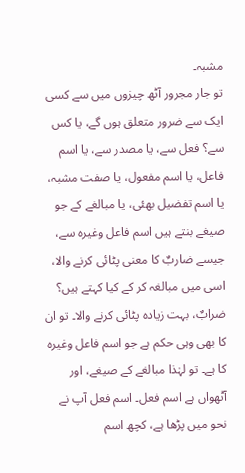مشبہ۔
تو جار مجرور آٹھ چیزوں میں سے کسی ایک سے ضرور متعلق ہوں گے، یا کس سے؟ فعل سے، یا مصدر سے، یا اسم فاعل، یا اسم مفعول، یا صفت مشبہ، یا اسم تفضیل بھئی، یا مبالغے کے جو صیغے بنتے ہیں اسم فاعل وغیرہ سے، جیسے ضاربٌ کا معنی پٹائی کرنے والا، اسی میں مبالغہ کر کے کیا کہتے ہیں؟ ضرابٌ، بہت زیادہ پٹائی کرنے والا۔ تو ان کا بھی وہی حکم ہے جو اسم فاعل وغیرہ کا ہے۔ تو لہٰذا مبالغے کے صیغے، اور آٹھواں ہے اسم فعل۔ اسم فعل آپ نے نحو میں پڑھا ہے، کچھ اسم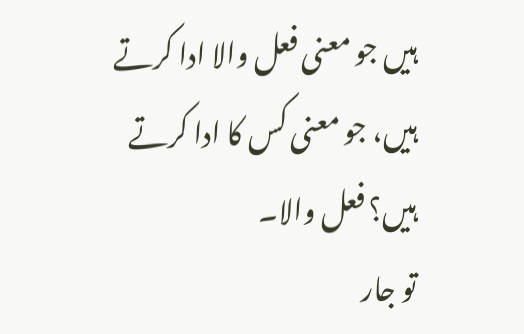ہیں جو معنی فعل والا ادا کرتے ہیں، جو معنی کس کا ادا کرتے ہیں؟ فعل والا۔
تو جار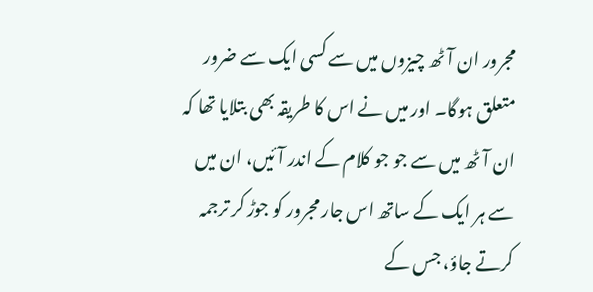مجرور ان آٹھ چیزوں میں سے کسی ایک سے ضرور متعلق ہوگا۔ اور میں نے اس کا طریقہ بھی بتلایا تھا کہ ان آٹھ میں سے جو جو کلام کے اندر آئیں، ان میں سے ہر ایک کے ساتھ اس جار مجرور کو جوڑ کر ترجمہ کرتے جاؤ، جس کے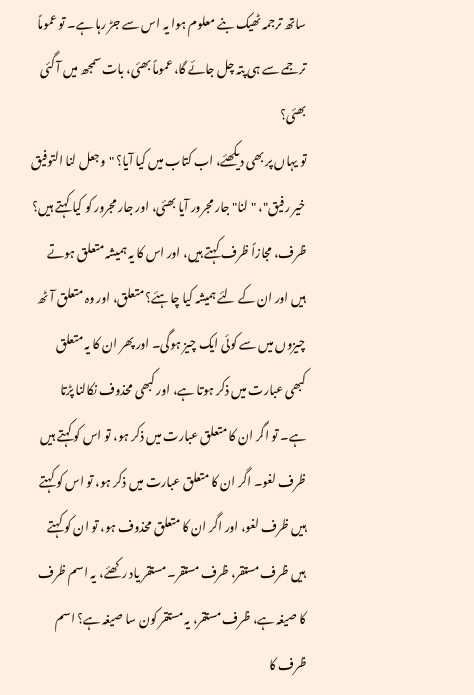ساتھ ترجمہ ٹھیک بنے معلوم ہوا یہ اس سے جڑ رہا ہے۔ تو عموماً ترجمے سے ہی پتہ چل جائے گا، عموماً بھئی، بات سمجھ میں آ گئی بھئی؟
تو یہاں پر بھی دیکھئے، اب کتاب میں کیا آیا؟ "وجعل لنا التوفيق خير رفيق"، "لنا" جار مجرور آیا بھئی، اور جار مجرور کو کیا کہتے ہیں؟ ظرف، مجازاً ظرف کہتے ہیں، اور اس کا یہ ہمیشہ متعلق ہوتے ہیں اور ان کے لئے ہمیشہ کیا چاہئے؟ متعلق، اور وہ متعلق آٹھ چیزوں میں سے کوئی ایک چیز ہوگی۔ اور پھر ان کا یہ متعلق کبھی عبارت میں ذکر ہوتا ہے، اور کبھی محذوف نکالنا پڑتا ہے۔ تو اگر ان کا متعلق عبارت میں ذکر ہو، تو اس کو کہتے ہیں ظرف لغو۔ اگر ان کا متعلق عبارت میں ذکر ہو، تو اس کو کہتے ہیں ظرف لغو، اور اگر ان کا متعلق محذوف ہو، تو ان کو کہتے ہیں ظرف مستقر، ظرف مستقر۔ مستقر یاد رکھئے، یہ اسم ظرف کا صیغہ ہے، ظرف مستقر، یہ مستقر کون سا صیغہ ہے؟ اسم ظرف کا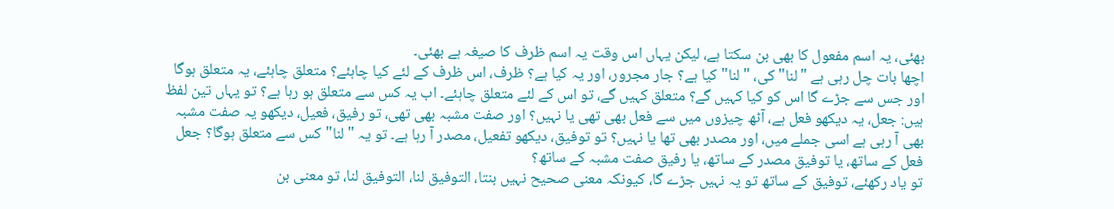بھئی، یہ اسم مفعول کا بھی بن سکتا ہے، لیکن یہاں اس وقت یہ اسم ظرف کا صیغہ ہے بھئی۔
اچھا بات چل رہی ہے "لنا" کی، "لنا" کیا ہے؟ جار مجرور، اور یہ کیا ہے؟ ظرف، اس ظرف کے لئے کیا چاہئے؟ متعلق چاہئے، یہ متعلق ہوگا اور جس سے جڑے گا اس کو کیا کہیں گے؟ متعلق کہیں گے، تو اس کے لئے متعلق چاہئے۔ اب یہ کس سے متعلق ہو رہا ہے؟ تو یہاں تین لفظ ہیں: جعل، یہ دیکھو فعل ہے، آٹھ چیزوں میں سے فعل بھی تھی یا نہیں؟ اور صفت مشبہ بھی تھی، تو رفیق، فعیل، دیکھو یہ صفت مشبہ بھی آ رہی ہے اسی جملے میں، اور مصدر بھی تھا یا نہیں؟ تو توفیق، دیکھو تفعیل، مصدر آ رہا ہے۔ تو یہ "لنا" کس سے متعلق ہوگا؟ جعل فعل کے ساتھ، یا توفیق مصدر کے ساتھ، یا رفیق صفت مشبہ کے ساتھ؟
تو یاد رکھئے، توفیق کے ساتھ تو یہ نہیں جڑے گا، کیونکہ معنی صحیح نہیں بنتا، التوفيق لنا، التوفيق لنا، تو معنی بن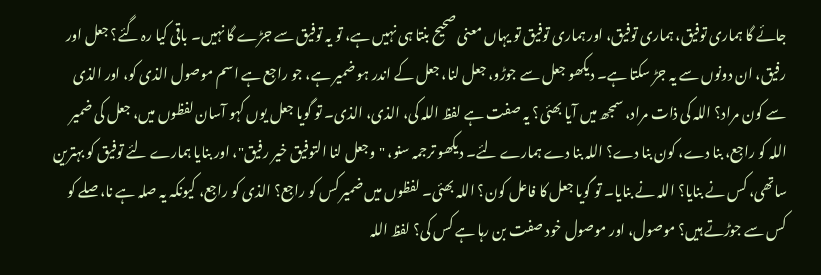جائے گا ہماری توفیق، ہماری توفیق، اور ہماری توفیق تو یہاں معنی صحیح بنتا ہی نہیں ہے، تو یہ توفیق سے جڑے گا نہیں۔ باقی کیا رہ گئے؟ جعل اور رفیق، ان دونوں سے یہ جڑ سکتا ہے۔ دیکھو جعل سے جوڑو، جعل لنا، جعل کے اندر ہو ضمیر ہے، جو راجع ہے اسم موصول الذی کو، اور الذی سے کون مراد؟ اللہ کی ذات مراد، سمجھ میں آیا بھئی؟ یہ صفت ہے لفظ اللہ کی، الذی، الذی۔ تو گویا جعل یوں کہو آسان لفظوں میں، جعل کی ضمیر اللہ کو راجع، بنا دے، کون بنا دے؟ اللہ بنا دے ہمارے لئے۔ دیکھو ترجمہ سنو، "وجعل لنا التوفيق خير رفيق"، اور بنایا ہمارے لئے توفیق کو بہترین ساتھی، کس نے بنایا؟ اللہ نے بنایا۔ تو گویا جعل کا فاعل کون؟ اللہ بھئی۔ لفظوں میں ضمیر کس کو راجع؟ الذی کو راجع، کیونکہ یہ صلہ ہے نا، صلے کو کس سے جوڑتے ہیں؟ موصول، اور موصول خود صفت بن رہا ہے کس کی؟ لفظ اللہ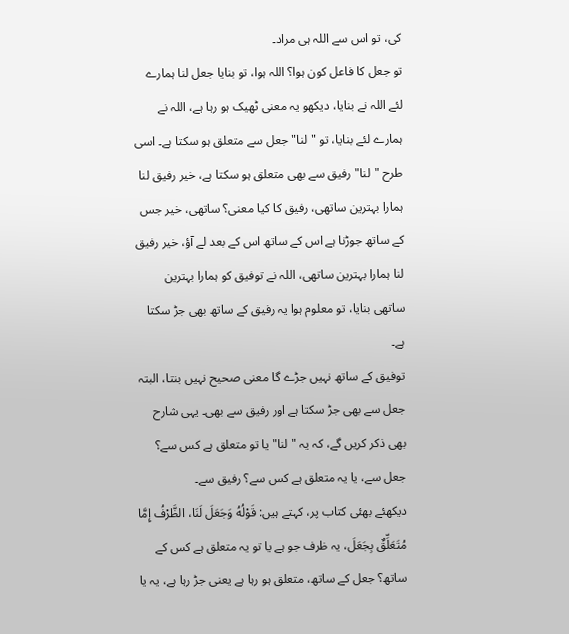کی، تو اس سے اللہ ہی مراد۔
تو جعل کا فاعل کون ہوا؟ اللہ ہوا، تو بنایا جعل لنا ہمارے لئے اللہ نے بنایا، دیکھو یہ معنی ٹھیک ہو رہا ہے، اللہ نے ہمارے لئے بنایا، تو "لنا" جعل سے متعلق ہو سکتا ہے۔ اسی طرح "لنا" رفیق سے بھی متعلق ہو سکتا ہے، خير رفيق لنا ہمارا بہترین ساتھی، رفیق کا کیا معنی؟ ساتھی، خیر جس کے ساتھ جوڑنا ہے اس کے ساتھ اس کے بعد لے آؤ، خير رفيق لنا ہمارا بہترین ساتھی، اللہ نے توفیق کو ہمارا بہترین ساتھی بنایا، تو معلوم ہوا یہ رفیق کے ساتھ بھی جڑ سکتا ہے۔
توفیق کے ساتھ نہیں جڑے گا معنی صحیح نہیں بنتا، البتہ جعل سے بھی جڑ سکتا ہے اور رفیق سے بھی۔ یہی شارح بھی ذکر کریں گے، کہ یہ "لنا" یا تو متعلق ہے کس سے؟ جعل سے، یا یہ متعلق ہے کس سے؟ رفیق سے۔
دیکھئے بھئی کتاب پر، کہتے ہیں: قَوْلُهُ وَجَعَلَ لَنَا، الظَّرْفُ إِمَّا مُتَعَلِّقٌ بِجَعَلَ، یہ ظرف جو ہے یا تو یہ متعلق ہے کس کے ساتھ؟ جعل کے ساتھ، متعلق ہو رہا ہے یعنی جڑ رہا ہے، یہ یا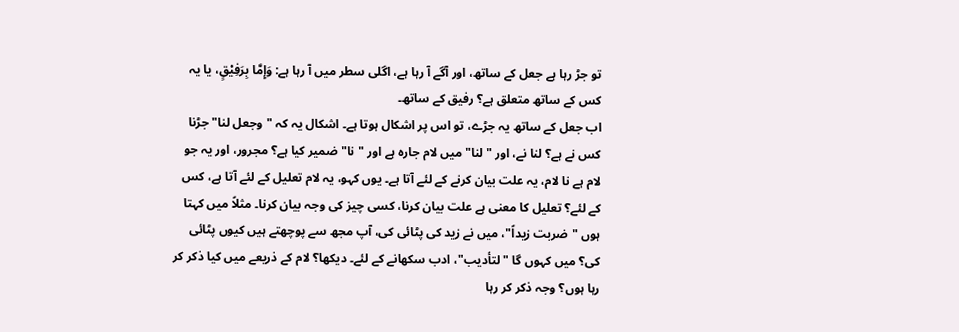تو جڑ رہا ہے جعل کے ساتھ، اور آگے آ رہا ہے، اگلی سطر میں آ رہا ہے: وَإِمَّا بِرَفِيْقٍ، یا یہ کس کے ساتھ متعلق ہے؟ رفیق کے ساتھ۔
اب جعل کے ساتھ یہ جڑے، تو اس پر اشکال ہوتا ہے۔ اشکال یہ کہ "وجعل لنا" جڑنا کس نے ہے؟ لنا نے، اور "لنا" میں لام جارہ ہے اور "نا" ضمیر کیا ہے؟ مجرور، اور یہ جو لام ہے نا لام، یہ علت بیان کرنے کے لئے آتا ہے۔ یوں کہو، یہ لام تعلیل کے لئے آتا ہے، کس کے لئے؟ تعلیل کا معنی ہے علت بیان کرنا، کسی چیز کی وجہ بیان کرنا۔ مثلاً میں کہتا ہوں "ضربت زیداً"، میں نے زید کی پٹائی کی، آپ مجھ سے پوچھتے ہیں کیوں پٹائی کی؟ میں کہوں گا "لتأدیب"، ادب سکھانے کے لئے۔ دیکھا؟ لام کے ذریعے میں کیا ذکر کر رہا ہوں؟ وجہ ذکر کر رہا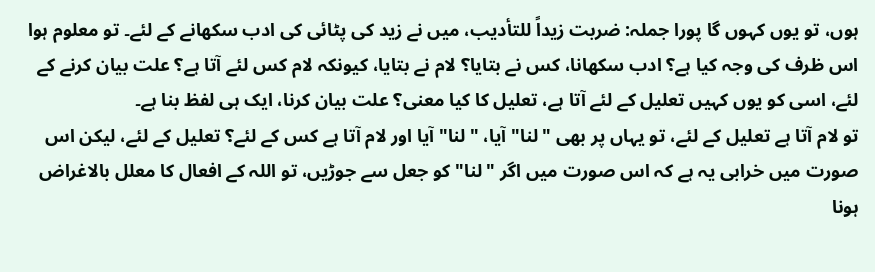ہوں، تو یوں کہوں گا پورا جملہ: ضربت زیداً للتأدیب، میں نے زید کی پٹائی کی ادب سکھانے کے لئے۔ تو معلوم ہوا اس ظرف کی وجہ کیا ہے؟ ادب سکھانا، کس نے بتایا؟ لام نے بتایا، کیونکہ لام کس لئے آتا ہے؟ علت بیان کرنے کے لئے، اسی کو یوں کہیں تعلیل کے لئے آتا ہے، تعلیل کا کیا معنی؟ علت بیان کرنا، ایک ہی لفظ بنا ہے۔
تو لام آتا ہے تعلیل کے لئے، تو یہاں پر بھی "لنا" آیا، "لنا" آیا اور لام آتا ہے کس کے لئے؟ تعلیل کے لئے، لیکن اس صورت میں خرابی یہ ہے کہ اس صورت میں اگر "لنا" کو جعل سے جوڑیں، تو اللہ کے افعال کا معلل بالاغراض ہونا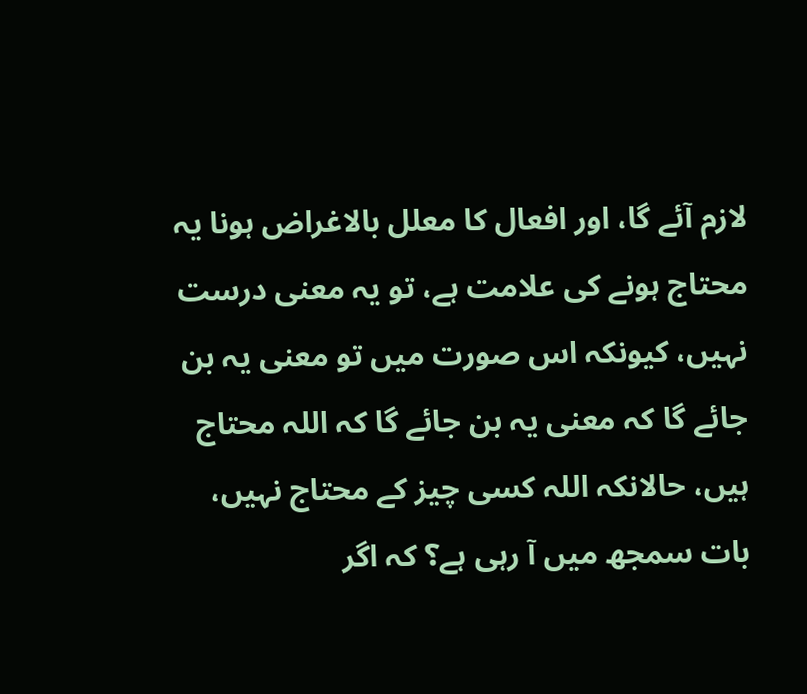لازم آئے گا، اور افعال کا معلل بالاغراض ہونا یہ محتاج ہونے کی علامت ہے، تو یہ معنی درست نہیں، کیونکہ اس صورت میں تو معنی یہ بن جائے گا کہ معنی یہ بن جائے گا کہ اللہ محتاج ہیں، حالانکہ اللہ کسی چیز کے محتاج نہیں، بات سمجھ میں آ رہی ہے؟ کہ اگر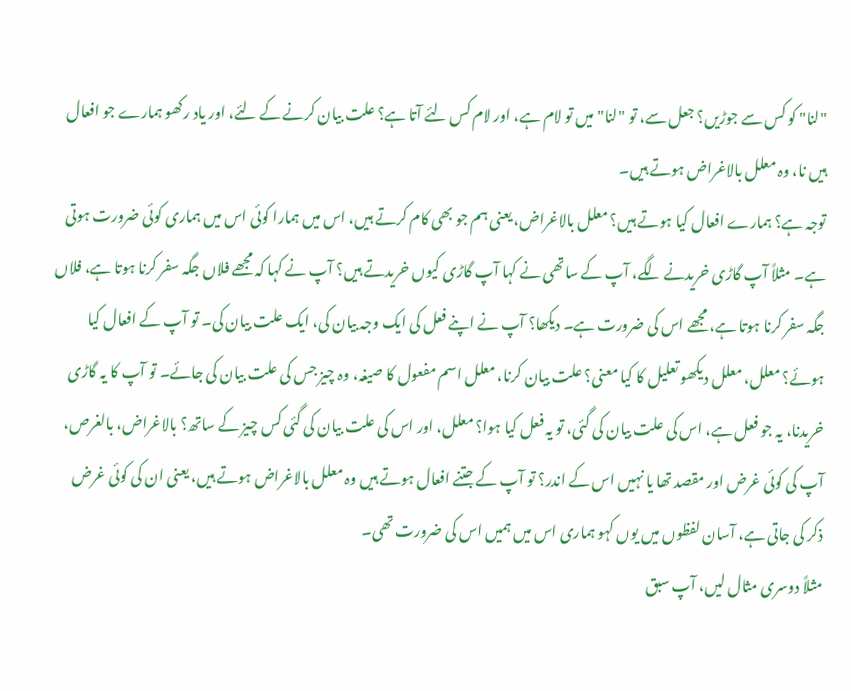"لنا" کو کس سے جوڑیں؟ جعل سے، تو "لنا" میں تو لام ہے، اور لام کس لئے آتا ہے؟ علت بیان کرنے کے لئے، اور یاد رکھو ہمارے جو افعال ہیں نا، وہ معلل بالاغراض ہوتے ہیں۔
توجہ ہے؟ ہمارے افعال کیا ہوتے ہیں؟ معلل بالاغراض، یعنی ہم جو بھی کام کرتے ہیں، اس میں ہمارا کوئی اس میں ہماری کوئی ضرورت ہوتی ہے۔ مثلاً آپ گاڑی خریدنے لگے، آپ کے ساتھی نے کہا آپ گاڑی کیوں خریدتے ہیں؟ آپ نے کہا کہ مجھے فلاں جگہ سفر کرنا ہوتا ہے، فلاں جگہ سفر کرنا ہوتا ہے، مجھے اس کی ضرورت ہے۔ دیکھا؟ آپ نے اپنے فعل کی ایک وجہ بیان کی، ایک علت بیان کی۔ تو آپ کے افعال کیا ہوئے؟ معلل، معلل دیکھو تعلیل کا کیا معنی؟ علت بیان کرنا، معلل اسم مفعول کا صیغہ، وہ چیز جس کی علت بیان کی جائے۔ تو آپ کا یہ گاڑی خریدنا، یہ جو فعل ہے، اس کی علت بیان کی گئی، تو یہ فعل کیا ہوا؟ معلل، اور اس کی علت بیان کی گئی کس چیز کے ساتھ؟ بالاغراض، بالغرص، آپ کی کوئی غرض اور مقصد تھا یا نہیں اس کے اندر؟ تو آپ کے جتنے افعال ہوتے ہیں وہ معلل بالاغراض ہوتے ہیں، یعنی ان کی کوئی غرض ذکر کی جاتی ہے، آسان لفظوں میں یوں کہو ہماری اس میں ہمیں اس کی ضرورت تھی۔
مثلاً دوسری مثال لیں، آپ سبق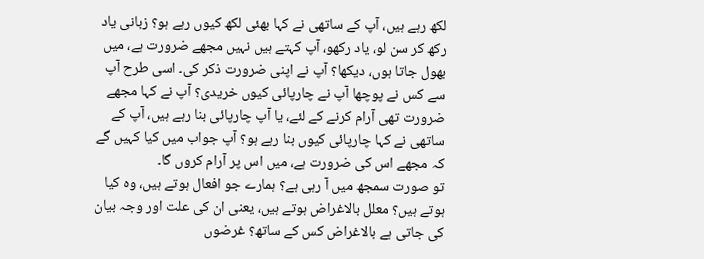لکھ رہے ہیں، آپ کے ساتھی نے کہا بھئی لکھ کیوں رہے ہو؟ زبانی یاد رکھ کر سن لو، یاد رکھو، آپ کہتے ہیں نہیں مجھے ضرورت ہے، میں بھول جاتا ہوں، دیکھا؟ آپ نے اپنی ضرورت ذکر کی۔ اسی طرح آپ سے کس نے پوچھا آپ نے چارپائی کیوں خریدی؟ آپ نے کہا مجھے ضرورت تھی آرام کرنے کے لئے، یا آپ چارپائی بنا رہے ہیں، آپ کے ساتھی نے کہا چارپائی کیوں بنا رہے ہو؟ آپ جواب میں کیا کہیں گے کہ مجھے اس کی ضرورت ہے، میں اس پر آرام کروں گا۔
تو صورت سمجھ میں آ رہی ہے؟ ہمارے جو افعال ہوتے ہیں، وہ کیا ہوتے ہیں؟ معلل بالاغراض ہوتے ہیں، یعنی ان کی علت اور وجہ بیان کی جاتی ہے بالاغراض کس کے ساتھ؟ غرضوں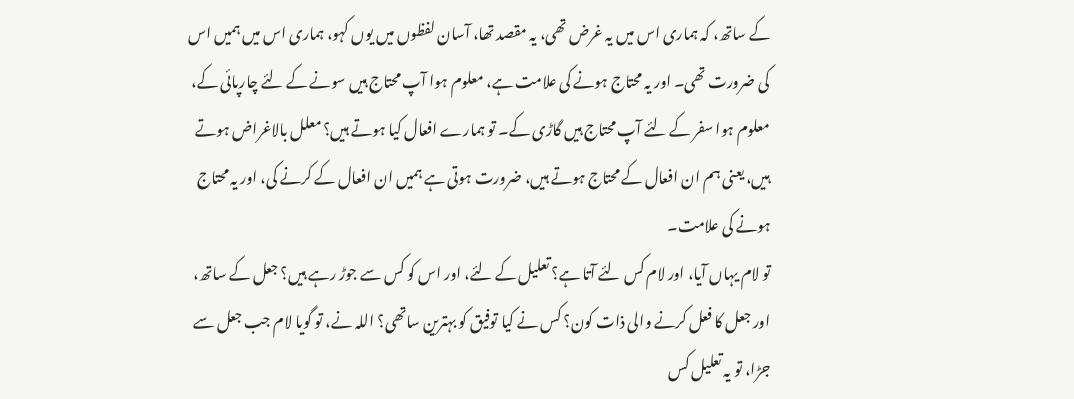کے ساتھ، کہ ہماری اس میں یہ غرض تھی، یہ مقصد تھا، آسان لفظوں میں یوں کہو، ہماری اس میں ہمیں اس کی ضرورت تھی۔ اور یہ محتاج ہونے کی علامت ہے، معلوم ہوا آپ محتاج ہیں سونے کے لئے چارپائی کے، معلوم ہوا سفر کے لئے آپ محتاج ہیں گاڑی کے۔ تو ہمارے افعال کیا ہوتے ہیں؟ معلل بالاغراض ہوتے ہیں، یعنی ہم ان افعال کے محتاج ہوتے ہیں، ضرورت ہوتی ہے ہمیں ان افعال کے کرنے کی، اور یہ محتاج ہونے کی علامت۔
تو لام یہاں آیا، اور لام کس لئے آتا ہے؟ تعلیل کے لئے، اور اس کو کس سے جوڑ رہے ہیں؟ جعل کے ساتھ، اور جعل کا فعل کرنے والی ذات کون؟ کس نے کیا توفیق کو بہترین ساتھی؟ اللہ نے، تو گویا لام جب جعل سے جڑا، تو یہ تعلیل کس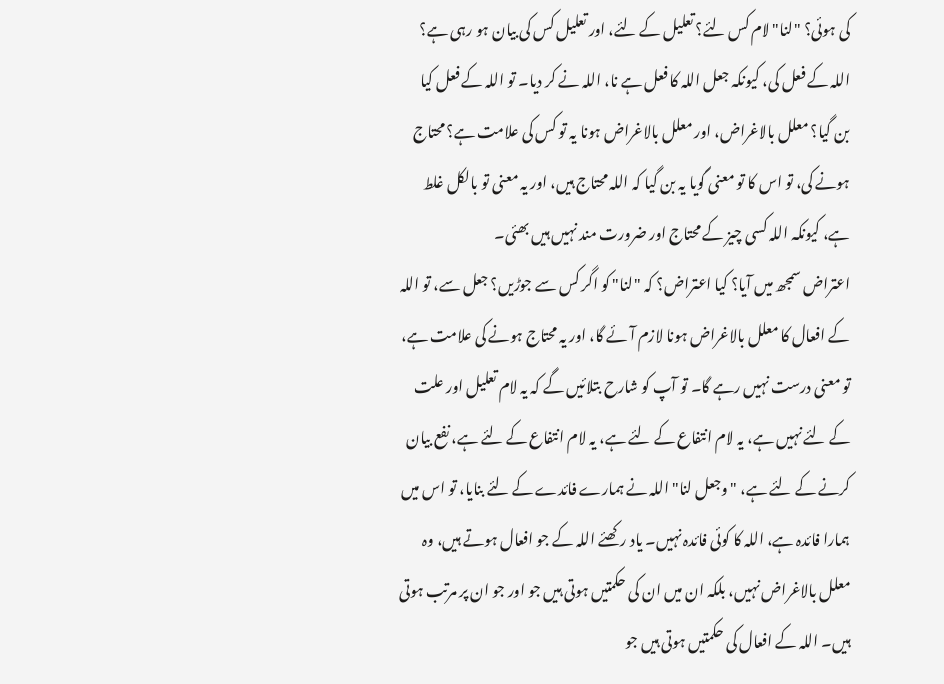کی ہوئی؟ "لنا" لام کس لئے؟ تعلیل کے لئے، اور تعلیل کس کی بیان ہو رہی ہے؟ اللہ کے فعل کی، کیونکہ جعل اللہ کا فعل ہے نا، اللہ نے کر دیا۔ تو اللہ کے فعل کیا بن گیا؟ معلل بالاغراض، اور معلل بالاغراض ہونا یہ تو کس کی علامت ہے؟ محتاج ہونے کی، تو اس کا تو معنی گویا یہ بن گیا کہ اللہ محتاج ہیں، اور یہ معنی تو بالکل غلط ہے، کیونکہ اللہ کسی چیز کے محتاج اور ضرورت مند نہیں ہیں بھئی۔
اعتراض سمجھ میں آیا؟ کیا اعتراض؟ کہ "لنا" کو اگر کس سے جوڑیں؟ جعل سے، تو اللہ کے افعال کا معلل بالاغراض ہونا لازم آئے گا، اور یہ محتاج ہونے کی علامت ہے، تو معنی درست نہیں رہے گا۔ تو آپ کو شارح بتلائیں گے کہ یہ لام تعلیل اور علت کے لئے نہیں ہے، یہ لام انتفاع کے لئے ہے، یہ لام انتفاع کے لئے ہے، نفع بیان کرنے کے لئے ہے، "وجعل لنا" اللہ نے ہمارے فائدے کے لئے بنایا، تو اس میں ہمارا فائدہ ہے، اللہ کا کوئی فائدہ نہیں۔ یاد رکھئے اللہ کے جو افعال ہوتے ہیں، وہ معلل بالاغراض نہیں، بلکہ ان میں ان کی حکمتیں ہوتی ہیں جو اور جو ان پر مرتب ہوتی ہیں۔ اللہ کے افعال کی حکمتیں ہوتی ہیں جو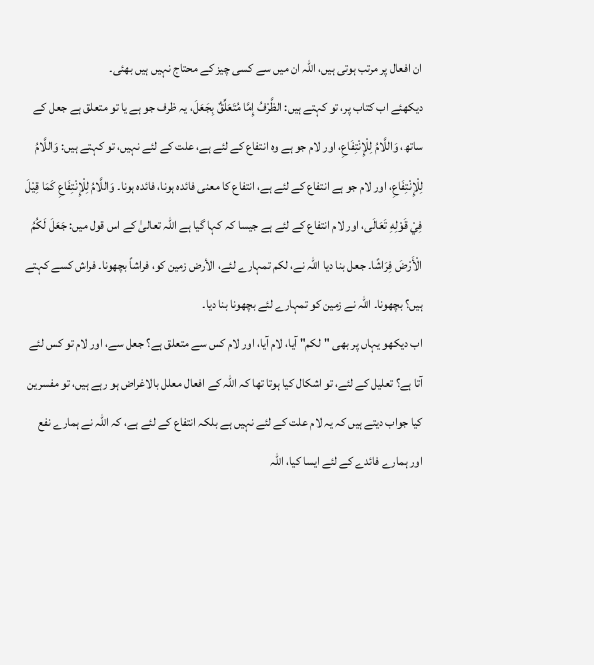ان افعال پر مرتب ہوتی ہیں، اللہ ان میں سے کسی چیز کے محتاج نہیں ہیں بھئی۔
دیکھئے اب کتاب پر، تو کہتے ہیں: الظَّرْفُ إِمَّا مُتَعَلِّقٌ بِجَعَلَ، یہ ظرف جو ہے یا تو متعلق ہے جعل کے ساتھ، وَاللَّامُ لِلْإِنْتِفَاعِ، اور لام جو ہے وہ انتفاع کے لئے ہے، علت کے لئے نہیں، تو کہتے ہیں: وَاللَّامُ لِلْإِنْتِفَاعِ، اور لام جو ہے انتفاع کے لئے ہے، انتفاع کا معنی فائدہ ہونا، فائدہ ہونا۔ وَاللَّامُ لِلْإِنْتِفَاعِ كَمَا قِيْلَ فِيْ قَوْلِهِ تَعَالَى، اور لام انتفاع کے لئے ہے جیسا کہ کہا گیا ہے اللہ تعالیٰ کے اس قول میں: جَعَلَ لَكُمُ الْأَرْضَ فِرَاشًا۔ جعل بنا دیا اللہ نے، لكم تمہارے لئے، الأرض زمین کو، فراشاً بچھونا۔ فراش کسے کہتے ہیں؟ بچھونا۔ اللہ نے زمین کو تمہارے لئے بچھونا بنا دیا۔
اب دیکھو یہاں پر بھی "لکم" آیا، لام آیا، اور لام کس سے متعلق ہے؟ جعل سے، اور لام تو کس لئے آتا ہے؟ تعلیل کے لئے، تو اشکال کیا ہوتا تھا کہ اللہ کے افعال معلل بالاغراض ہو رہے ہیں، تو مفسرین کیا جواب دیتے ہیں کہ یہ لام علت کے لئے نہیں ہے بلکہ انتفاع کے لئے ہے، کہ اللہ نے ہمارے نفع اور ہمارے فائدے کے لئے ایسا کیا، اللہ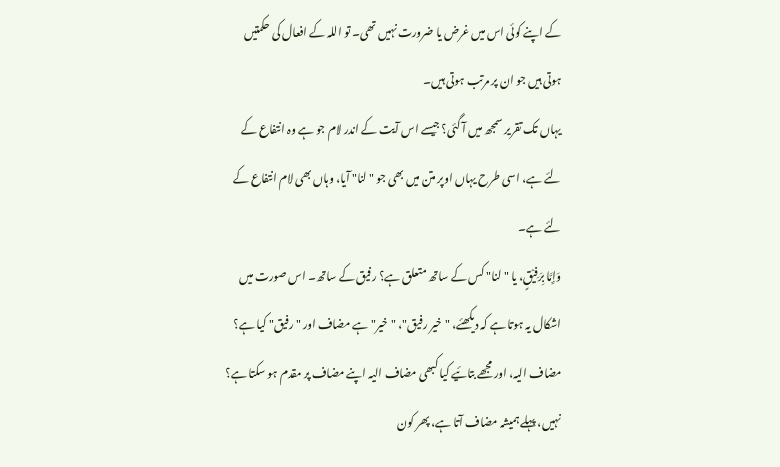کے اپنے کوئی اس میں غرض یا ضرورت نہیں تھی۔ تو اللہ کے افعال کی حکمتیں ہوتی ہیں جو ان پر مرتب ہوتی ہیں۔
یہاں تک تقریر سمجھ میں آ گئی؟ جیسے اس آیت کے اندر لام جو ہے وہ انتفاع کے لئے ہے، اسی طرح یہاں اوپر متن میں بھی جو "لنا" آیا، وہاں بھی لام انتفاع کے لئے ہے۔
وَإِمَّا بِرَفِيْقٍ، یا "لنا" کس کے ساتھ متعلق ہے؟ رفیق کے ساتھ۔ اس صورت میں اشکال یہ ہوتا ہے کہ دیکھئے، "خير رفيق"، "خیر" ہے مضاف اور "رفیق" کیا ہے؟ مضاف الیہ، اور مجھے بتائیے کیا کبھی مضاف الیہ اپنے مضاف پر مقدم ہو سکتا ہے؟ نہیں، پہلے ہمیشہ مضاف آتا ہے، پھر کون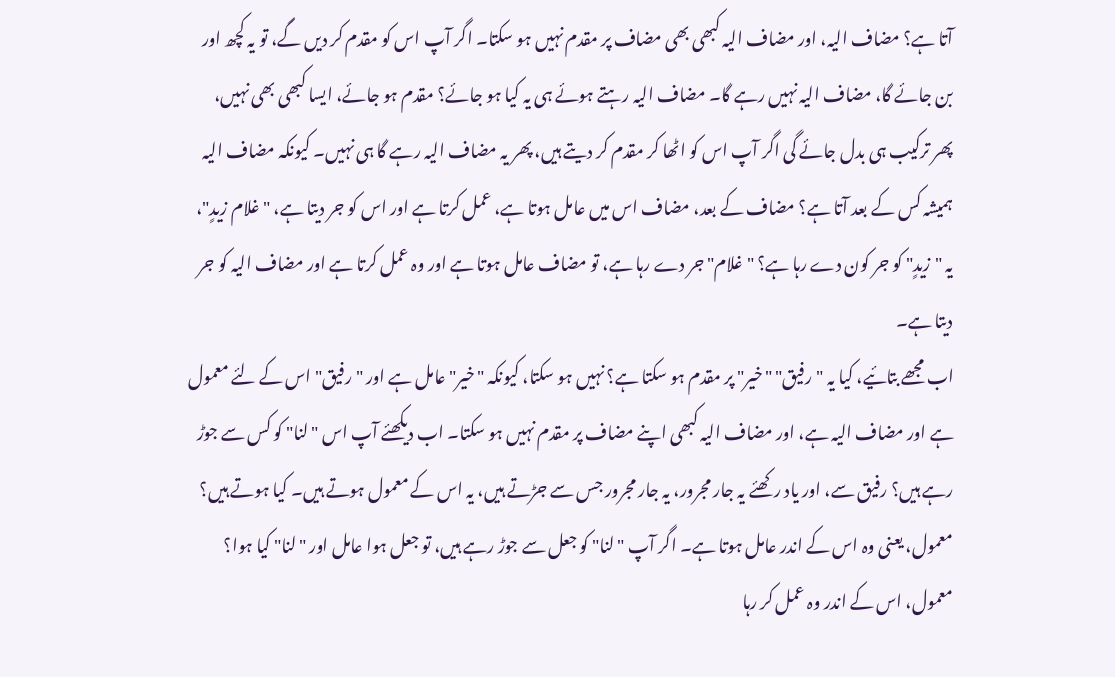آتا ہے؟ مضاف الیہ، اور مضاف الیہ کبھی بھی مضاف پر مقدم نہیں ہو سکتا۔ اگر آپ اس کو مقدم کر دیں گے، تو یہ کچھ اور بن جائے گا، مضاف الیہ نہیں رہے گا۔ مضاف الیہ رہتے ہوئے ہی یہ کیا ہو جائے؟ مقدم ہو جائے، ایسا کبھی بھی نہیں، پھر ترکیب ہی بدل جائے گی اگر آپ اس کو اٹھا کر مقدم کر دیتے ہیں، پھر یہ مضاف الیہ رہے گا ہی نہیں۔ کیونکہ مضاف الیہ ہمیشہ کس کے بعد آتا ہے؟ مضاف کے بعد، مضاف اس میں عامل ہوتا ہے، عمل کرتا ہے اور اس کو جر دیتا ہے، "غلام زیدٍ"، یہ "زیدٍ" کو جر کون دے رہا ہے؟ "غلام" جر دے رہا ہے، تو مضاف عامل ہوتا ہے اور وہ عمل کرتا ہے اور مضاف الیہ کو جر دیتا ہے۔
اب مجھے بتائیے، کیا یہ "رفیق" "خیر" پر مقدم ہو سکتا ہے؟ نہیں ہو سکتا، کیونکہ "خیر" عامل ہے اور "رفیق" اس کے لئے معمول ہے اور مضاف الیہ ہے، اور مضاف الیہ کبھی اپنے مضاف پر مقدم نہیں ہو سکتا۔ اب دیکھئے آپ اس "لنا" کو کس سے جوڑ رہے ہیں؟ رفیق سے، اور یاد رکھئے یہ جار مجرور، یہ جار مجرور جس سے جڑتے ہیں، یہ اس کے معمول ہوتے ہیں۔ کیا ہوتے ہیں؟ معمول، یعنی وہ اس کے اندر عامل ہوتا ہے۔ اگر آپ "لنا" کو جعل سے جوڑ رہے ہیں، تو جعل ہوا عامل اور "لنا" کیا ہوا؟ معمول، اس کے اندر وہ عمل کر رہا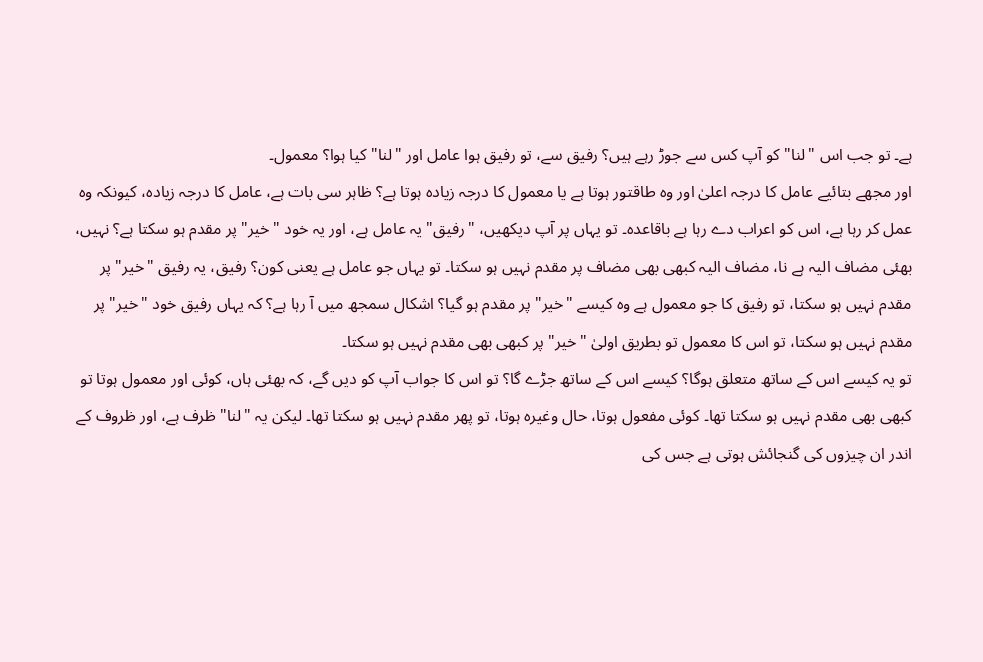ہے۔ تو جب اس "لنا" کو آپ کس سے جوڑ رہے ہیں؟ رفیق سے، تو رفیق ہوا عامل اور "لنا" کیا ہوا؟ معمول۔
اور مجھے بتائیے عامل کا درجہ اعلیٰ اور وہ طاقتور ہوتا ہے یا معمول کا درجہ زیادہ ہوتا ہے؟ ظاہر سی بات ہے، عامل کا درجہ زیادہ، کیونکہ وہ عمل کر رہا ہے، اس کو اعراب دے رہا ہے باقاعدہ۔ تو یہاں پر آپ دیکھیں، "رفیق" یہ عامل ہے، اور یہ خود "خیر" پر مقدم ہو سکتا ہے؟ نہیں، بھئی مضاف الیہ ہے نا، مضاف الیہ کبھی بھی مضاف پر مقدم نہیں ہو سکتا۔ تو یہاں جو عامل ہے یعنی کون؟ رفیق، یہ رفیق "خیر" پر مقدم نہیں ہو سکتا، تو رفیق کا جو معمول ہے وہ کیسے "خیر" پر مقدم ہو گیا؟ اشکال سمجھ میں آ رہا ہے؟ کہ یہاں رفیق خود "خیر" پر مقدم نہیں ہو سکتا، تو اس کا معمول تو بطریق اولیٰ "خیر" پر کبھی بھی مقدم نہیں ہو سکتا۔
تو یہ کیسے اس کے ساتھ متعلق ہوگا؟ کیسے اس کے ساتھ جڑے گا؟ تو اس کا جواب آپ کو دیں گے، کہ بھئی ہاں، کوئی اور معمول ہوتا تو کبھی بھی مقدم نہیں ہو سکتا تھا۔ کوئی مفعول ہوتا، حال وغیرہ ہوتا، تو پھر مقدم نہیں ہو سکتا تھا۔ لیکن یہ "لنا" ظرف ہے، اور ظروف کے اندر ان چیزوں کی گنجائش ہوتی ہے جس کی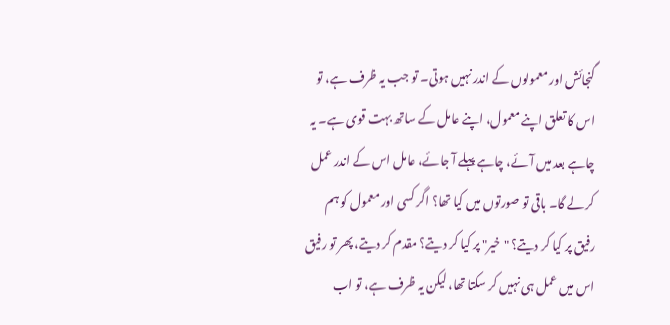گنجائش اور معمولوں کے اندر نہیں ہوتی۔ تو جب یہ ظرف ہے، تو اس کا تعلق اپنے معمول، اپنے عامل کے ساتھ بہت قوی ہے۔ یہ چاہے بعد میں آئے، چاہے پہلے آ جائے، عامل اس کے اندر عمل کر لے گا۔ باقی تو صورتوں میں کیا تھا؟ اگر کسی اور معمول کو ہم رفیق پر کیا کر دیتے؟ "خیر" پر کیا کر دیتے؟ مقدم کر دیتے، پھر تو رفیق اس میں عمل ہی نہیں کر سکتا تھا، لیکن یہ ظرف ہے، تو اب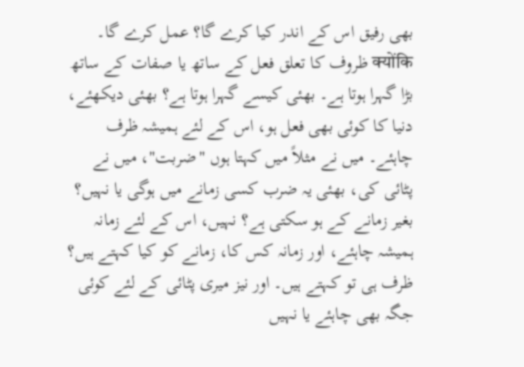بھی رفیق اس کے اندر کیا کرے گا؟ عمل کرے گا۔
क्योंकि ظروف کا تعلق فعل کے ساتھ یا صفات کے ساتھ بڑا گہرا ہوتا ہے۔ بھئی کیسے گہرا ہوتا ہے؟ بھئی دیکھئے، دنیا کا کوئی بھی فعل ہو، اس کے لئے ہمیشہ ظرف چاہئے۔ میں نے مثلاً میں کہتا ہوں "ضربت"، میں نے پٹائی کی، بھئی یہ ضرب کسی زمانے میں ہوگی یا نہیں؟ بغیر زمانے کے ہو سکتی ہے؟ نہیں، اس کے لئے زمانہ ہمیشہ چاہئے، اور زمانہ کس کا، زمانے کو کیا کہتے ہیں؟ ظرف ہی تو کہتے ہیں۔ اور نیز میری پٹائی کے لئے کوئی جگہ بھی چاہئے یا نہیں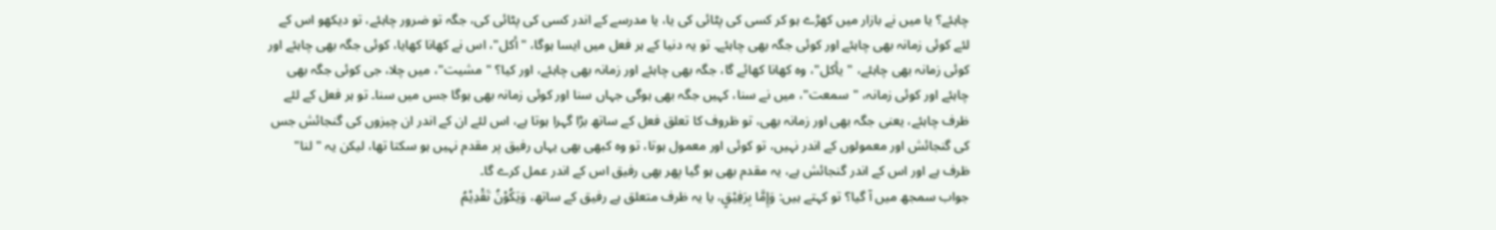چاہئے؟ یا میں نے بازار میں کھڑے ہو کر کسی کی پٹائی کی یا، یا مدرسے کے اندر کسی کی پٹائی کی، جگہ تو ضرور چاہئے، تو دیکھو اس کے لئے کوئی زمانہ بھی چاہئے اور کوئی جگہ بھی چاہئے۔ تو یہ دنیا کے ہر فعل میں ایسا ہوگا، "أكل"، اس نے کھانا کھایا، کوئی جگہ بھی چاہئے اور کوئی زمانہ بھی چاہئے، "يأكل"، وہ کھانا کھائے گا، جگہ بھی چاہئے اور زمانہ بھی چاہئے، اور کیا؟ "مشيت"، میں چلا، جی کوئی جگہ بھی چاہئے اور کوئی زمانہ، "سمعت"، میں نے سنا، کہیں جگہ بھی ہوگی جہاں سنا اور کوئی زمانہ بھی ہوگا جس میں سنا۔ تو ہر فعل کے لئے ظرف چاہئے، یعنی جگہ بھی اور زمانہ بھی، تو ظروف کا تعلق فعل کے ساتھ بڑا گہرا ہوتا ہے، اس لئے ان کے اندر ان چیزوں کی گنجائش جس کی گنجائش اور معمولوں کے اندر نہیں، تو کوئی اور معمول ہوتا، تو وہ کبھی بھی یہاں رفیق پر مقدم نہیں ہو سکتا تھا، لیکن یہ "لنا" ظرف ہے اور اس کے اندر گنجائش ہے، یہ مقدم بھی ہو گیا پھر بھی رفیق اس کے اندر عمل کرے گا۔
جواب سمجھ میں آ گیا؟ تو کہتے ہیں: وَإِمَّا بِرَفِيْقٍ، یا یہ ظرف متعلق ہے رفیق کے ساتھ، وَيَكُوْنُ تَقْدِيْمُ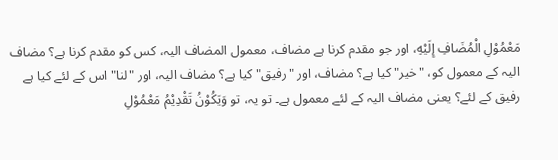مَعْمُوْلِ الْمُضَافِ إِلَيْهِ، اور جو مقدم کرنا ہے مضاف، معمول المضاف الیہ، کس کو مقدم کرنا ہے؟ مضاف الیہ کے معمول کو، "خیر" کیا ہے؟ مضاف، اور "رفیق" کیا ہے؟ مضاف الیہ، اور "لنا" اس کے لئے کیا ہے رفیق کے لئے؟ یعنی مضاف الیہ کے لئے معمول ہے۔ تو یہ، تو وَيَكُوْنُ تَقْدِيْمُ مَعْمُوْلِ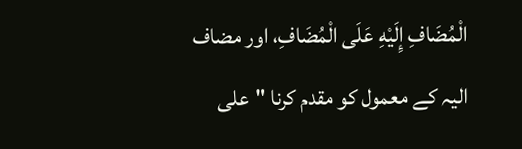الْمُضَافِ إِلَيْهِ عَلَى الْمُضَافِ، اور مضاف الیہ کے معمول کو مقدم کرنا "على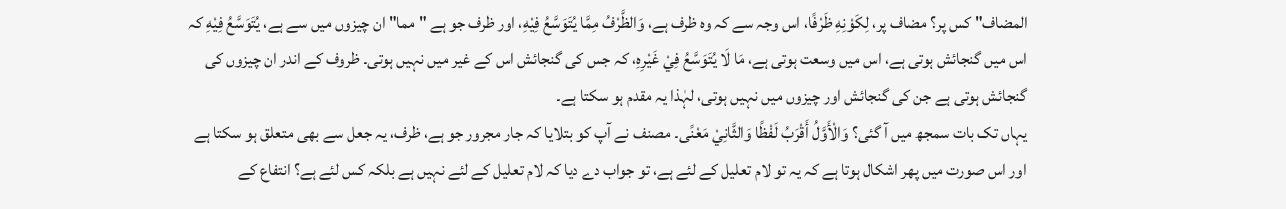المضاف" کس پر؟ مضاف پر، لِكَوْنِهِ ظَرْفًا، اس وجہ سے کہ وہ ظرف ہے، وَالظَّرْفُ مِمَّا يُتَوَسَّعُ فِيْهِ، اور ظرف جو ہے "مما" ان چیزوں میں سے ہے، يُتَوَسَّعُ فِيْهِ کہ اس میں گنجائش ہوتی ہے، اس میں وسعت ہوتی ہے، مَا لَا يُتَوَسَّعُ فِيْ غَيْرِهِ، کہ جس کی گنجائش اس کے غیر میں نہیں ہوتی۔ ظروف کے اندر ان چیزوں کی گنجائش ہوتی ہے جن کی گنجائش اور چیزوں میں نہیں ہوتی، لہٰذا یہ مقدم ہو سکتا ہے۔
یہاں تک بات سمجھ میں آ گئی؟ وَالْأَوَّلُ أَقْرَبُ لَفْظًا وَالثَّانِيْ مَعْنًى۔ مصنف نے آپ کو بتلایا کہ جار مجرور جو ہے، ظرف، یہ جعل سے بھی متعلق ہو سکتا ہے اور اس صورت میں پھر اشکال ہوتا ہے کہ یہ تو لام تعلیل کے لئے ہے، تو جواب دے دیا کہ لام تعلیل کے لئے نہیں ہے بلکہ کس لئے ہے؟ انتفاع کے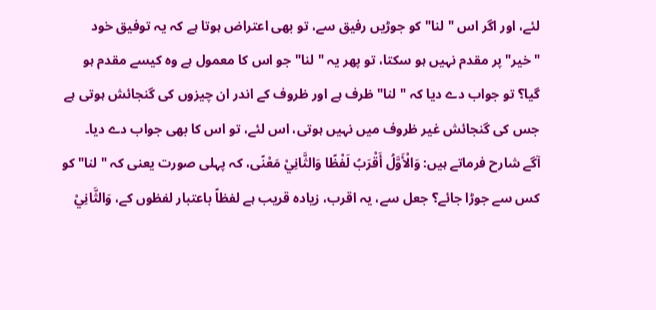لئے، اور اگر اس "لنا" کو جوڑیں رفیق سے، تو بھی اعتراض ہوتا ہے کہ یہ توفیق خود "خیر" پر مقدم نہیں ہو سکتا، تو پھر یہ "لنا" جو اس کا معمول ہے وہ کیسے مقدم ہو گیا؟ تو جواب دے دیا کہ "لنا" ظرف ہے اور ظروف کے اندر ان چیزوں کی گنجائش ہوتی ہے جس کی گنجائش غیر ظروف میں نہیں ہوتی، اس لئے، تو اس کا بھی جواب دے دیا۔
آگے شارح فرماتے ہیں: وَالْأَوَّلُ أَقْرَبُ لَفْظًا وَالثَّانِيْ مَعْنًى، کہ پہلی صورت یعنی کہ "لنا" کو کس سے جوڑا جائے؟ جعل سے، یہ اقرب، زیادہ قریب ہے لفظاً باعتبار لفظوں کے، وَالثَّانِيْ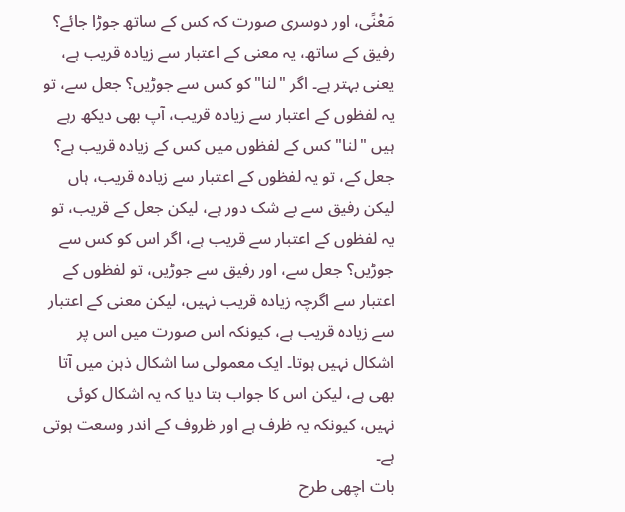مَعْنًى، اور دوسری صورت کہ کس کے ساتھ جوڑا جائے؟ رفیق کے ساتھ، یہ معنی کے اعتبار سے زیادہ قریب ہے، یعنی بہتر ہے۔ اگر "لنا" کو کس سے جوڑیں؟ جعل سے، تو یہ لفظوں کے اعتبار سے زیادہ قریب، آپ بھی دیکھ رہے ہیں "لنا" کس کے لفظوں میں کس کے زیادہ قریب ہے؟ جعل کے، تو یہ لفظوں کے اعتبار سے زیادہ قریب، ہاں لیکن رفیق سے بے شک دور ہے، لیکن جعل کے قریب، تو یہ لفظوں کے اعتبار سے قریب ہے، اگر اس کو کس سے جوڑیں؟ جعل سے، اور رفیق سے جوڑیں، تو لفظوں کے اعتبار سے اگرچہ زیادہ قریب نہیں، لیکن معنی کے اعتبار سے زیادہ قریب ہے، کیونکہ اس صورت میں اس پر اشکال نہیں ہوتا۔ ایک معمولی سا اشکال ذہن میں آتا بھی ہے، لیکن اس کا جواب بتا دیا کہ یہ اشکال کوئی نہیں، کیونکہ یہ ظرف ہے اور ظروف کے اندر وسعت ہوتی ہے۔
بات اچھی طرح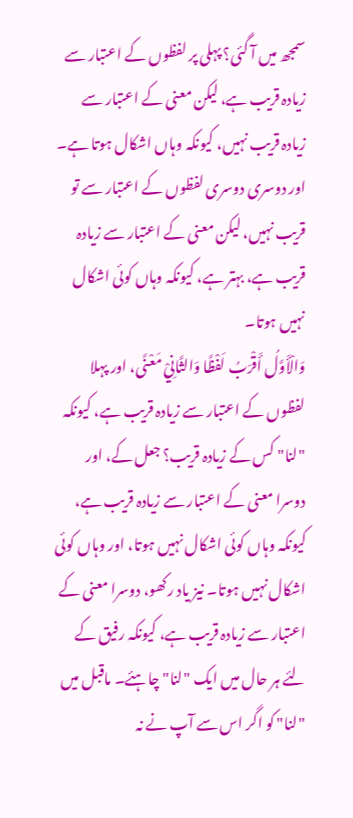سمجھ میں آ گئی؟ پہلی پر لفظوں کے اعتبار سے زیادہ قریب ہے، لیکن معنی کے اعتبار سے زیادہ قریب نہیں، کیونکہ وہاں اشکال ہوتا ہے۔ اور دوسری دوسری لفظوں کے اعتبار سے تو قریب نہیں، لیکن معنی کے اعتبار سے زیادہ قریب ہے، بہتر ہے، کیونکہ وہاں کوئی اشکال نہیں ہوتا۔
وَالْأَوَّلُ أَقْرَبُ لَفْظًا وَالثَّانِيْ مَعْنًى، اور پہلا لفظوں کے اعتبار سے زیادہ قریب ہے، کیونکہ "لنا" کس کے زیادہ قریب؟ جعل کے، اور دوسرا معنی کے اعتبار سے زیادہ قریب ہے، کیونکہ وہاں کوئی اشکال نہیں ہوتا، اور وہاں کوئی اشکال نہیں ہوتا۔ نیز یاد رکھو، دوسرا معنی کے اعتبار سے زیادہ قریب ہے، کیونکہ رفیق کے لئے ہر حال میں ایک "لنا" چاہئے۔ ماقبل میں "لنا" کو اگر اس سے آپ نے نہ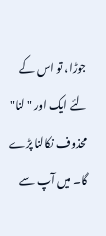جوڑا، تو اس کے لئے ایک اور "لنا" محذوف نکالنا پڑے گا۔ میں آپ سے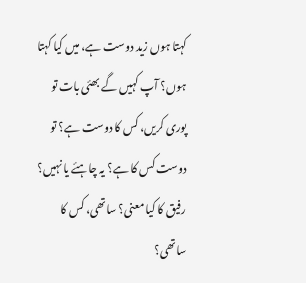کہتا ہوں زید دوست ہے، میں کیا کہتا ہوں؟ آپ کہیں گے بھئی بات تو پوری کریں، کس کا دوست ہے؟ تو دوست کس کا ہے؟ یہ چاہئے یا نہیں؟ رفیق کا کیا معنی؟ ساتھی، کس کا ساتھی؟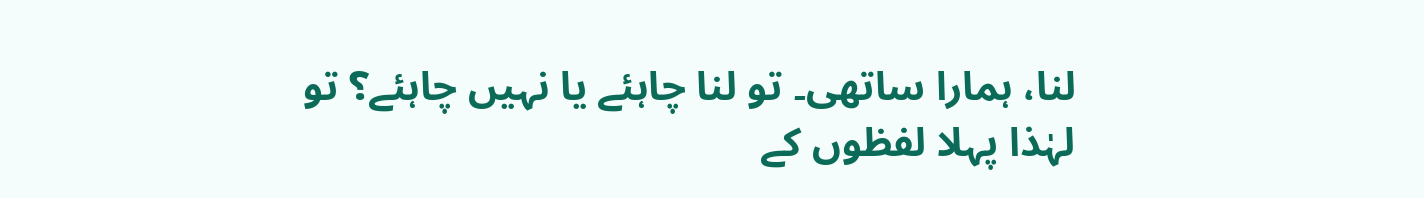لنا، ہمارا ساتھی۔ تو لنا چاہئے یا نہیں چاہئے؟ تو لہٰذا پہلا لفظوں کے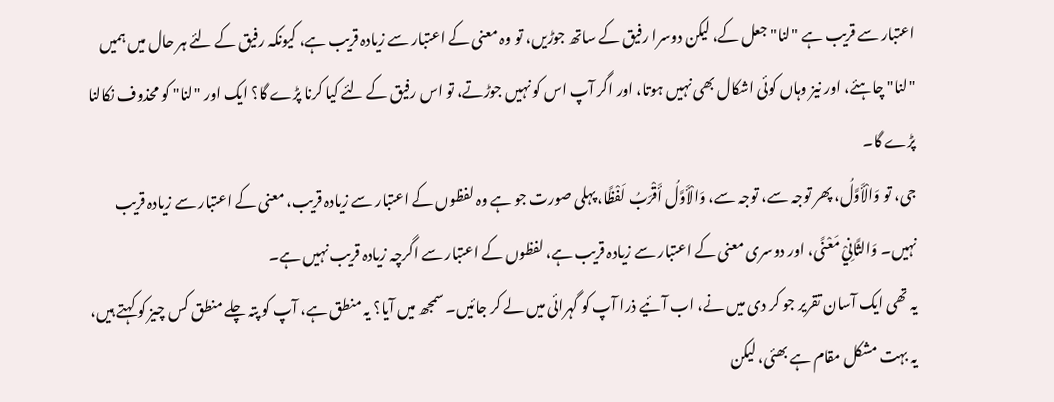اعتبار سے قریب ہے "لنا" جعل کے، لیکن دوسرا رفیق کے ساتھ جوڑیں، تو وہ معنی کے اعتبار سے زیادہ قریب ہے، کیونکہ رفیق کے لئے ہر حال میں ہمیں "لنا" چاہئے، اور نیز وہاں کوئی اشکال بھی نہیں ہوتا، اور اگر آپ اس کو نہیں جوڑتے، تو اس رفیق کے لئے کیا کرنا پڑے گا؟ ایک اور "لنا" کو محذوف نکالنا پڑے گا۔
جی، تو وَالْأَوَّلُ، پھر توجہ سے، توجہ سے، وَالْأَوَّلُ أَقْرَبُ لَفْظًا، پہلی صورت جو ہے وہ لفظوں کے اعتبار سے زیادہ قریب، معنی کے اعتبار سے زیادہ قریب نہیں۔ وَالثَّانِيْ مَعْنًى، اور دوسری معنی کے اعتبار سے زیادہ قریب ہے، لفظوں کے اعتبار سے اگرچہ زیادہ قریب نہیں ہے۔
یہ تھی ایک آسان تقریر جو کر دی میں نے، اب آئیے ذرا آپ کو گہرائی میں لے کر جائیں۔ سمجھ میں آیا؟ یہ منطق ہے، آپ کو پتہ چلے منطق کس چیز کو کہتے ہیں، یہ بہت مشکل مقام ہے بھئی، لیکن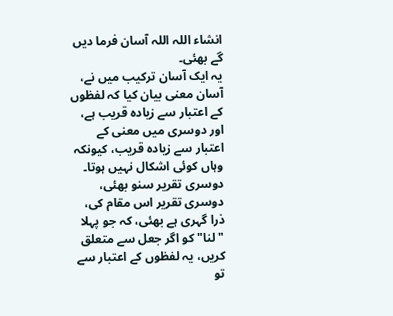انشاء اللہ اللہ آسان فرما دیں گے بھئی۔
یہ ایک آسان ترکیب میں نے، آسان معنی بیان کیا کہ لفظوں کے اعتبار سے زیادہ قریب ہے، اور دوسری میں معنی کے اعتبار سے زیادہ قریب، کیونکہ وہاں کوئی اشکال نہیں ہوتا۔
دوسری تقریر سنو بھئی، دوسری تقریر اس مقام کی، ذرا گہری ہے بھئی، کہ جو پہلا "لنا" کو اگر جعل سے متعلق کریں، یہ لفظوں کے اعتبار سے تو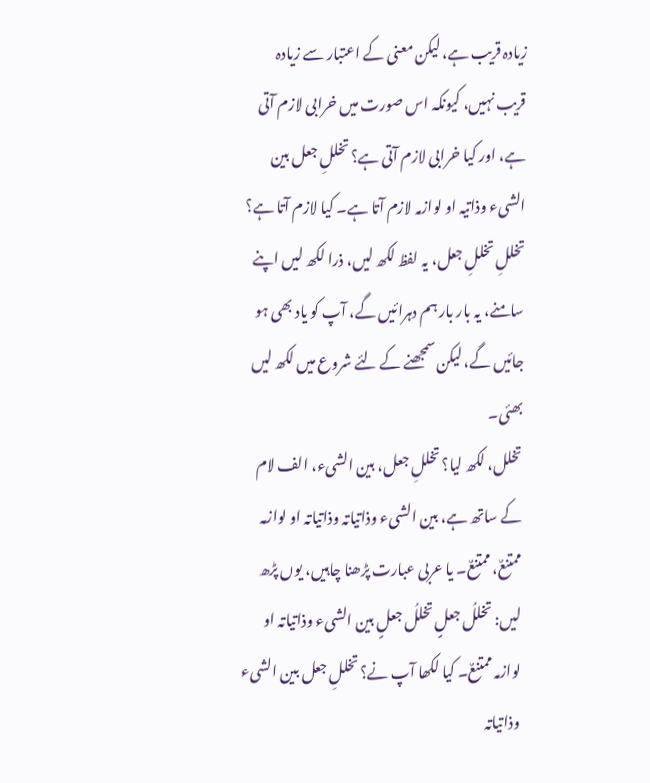زیادہ قریب ہے، لیکن معنی کے اعتبار سے زیادہ قریب نہیں، کیونکہ اس صورت میں خرابی لازم آتی ہے، اور کیا خرابی لازم آتی ہے؟ تخللِ جعل بین الشیء وذاتیہ او لوازمہ لازم آتا ہے۔ کیا لازم آتا ہے؟ تخللِ تخللِ جعل، یہ لفظ لکھ لیں، ذرا لکھ لیں اپنے سامنے، یہ بار بار ہم دہرائیں گے، آپ کو یاد بھی ہو جائیں گے، لیکن سمجھنے کے لئے شروع میں لکھ لیں بھئی۔
تخلل، لکھ لیا؟ تخللِ جعل، بین الشیء، الف لام کے ساتھ ہے، بین الشیء وذاتیاتہ وذاتیاتہ او لوازمہ ممتنعٌ، ممتنعٌ۔ یا عربی عبارت پڑھنا چاہیں، یوں پڑھ لیں: تخللُ جعلٍ تخللُ جعلٍ بین الشیء وذاتیاتہ او لوازمہ ممتنعٌ۔ کیا لکھا آپ نے؟ تخللِ جعل بین الشیء وذاتیاتہ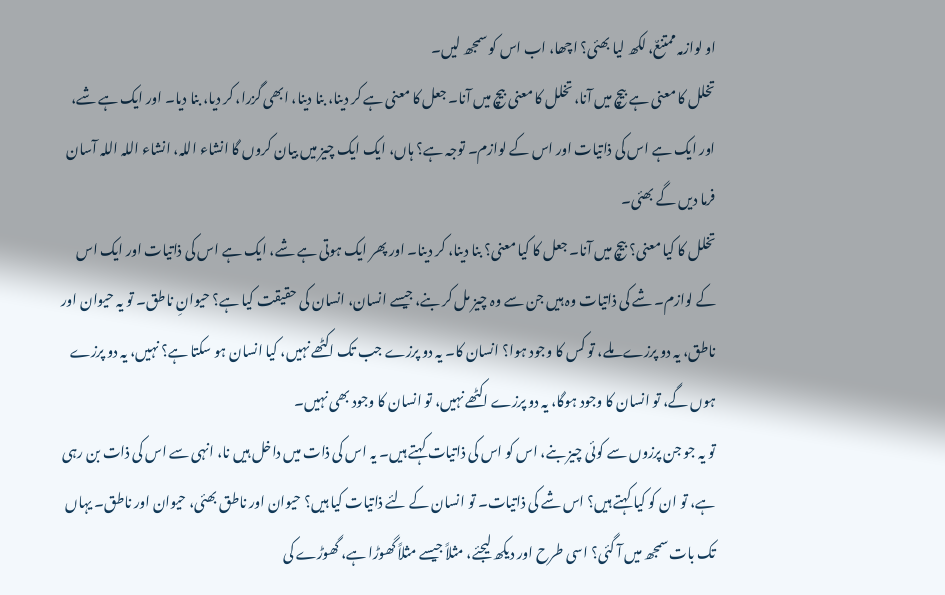او لوازمہ ممتنعٌ، لکھ لیا بھئی؟ اچھا، اب اس کو سمجھ لیں۔
تخلل کا معنی ہے بیچ میں آنا، تخلل کا معنی بیچ میں آنا۔ جعل کا معنی ہے کر دینا، بنا دینا، ابھی گزرا، کر دیا، بنا دیا۔ اور ایک ہے شے، اور ایک ہے اس کی ذاتیات اور اس کے لوازم۔ توجہ ہے؟ ہاں، ایک ایک چیز میں بیان کروں گا انشاء اللہ، انشاء اللہ اللہ آسان فرما دیں گے بھئی۔
تخلل کا کیا معنی؟ بیچ میں آنا۔ جعل کا کیا معنی؟ بنا دینا، کر دینا۔ اور پھر ایک ہوتی ہے شے، ایک ہے اس کی ذاتیات اور ایک اس کے لوازم۔ شے کی ذاتیات وہ ہیں جن سے وہ چیز مل کر بنے، جیسے انسان، انسان کی حقیقت کیا ہے؟ حیوانِ ناطق۔ تو یہ حیوان اور ناطق، یہ دو پرزے ملے، تو کس کا وجود ہوا؟ انسان کا۔ یہ دو پرزے جب تک اکٹھے نہیں، کیا انسان ہو سکتا ہے؟ نہیں، یہ دو پرزے ہوں گے، تو انسان کا وجود ہوگا، یہ دو پرزے اکٹھے نہیں، تو انسان کا وجود بھی نہیں۔
تو یہ جو جن پرزوں سے کوئی چیز بنے، اس کو اس کی ذاتیات کہتے ہیں۔ یہ اس کی ذات میں داخل ہیں نا، انہی سے اس کی ذات بن رہی ہے، تو ان کو کیا کہتے ہیں؟ اس شے کی ذاتیات۔ تو انسان کے لئے ذاتیات کیا ہیں؟ حیوان اور ناطق بھئی، حیوان اور ناطق۔ یہاں تک بات سمجھ میں آ گئی؟ اسی طرح اور دیکھ لیجئے، مثلاً جیسے مثلاً گھوڑا ہے، گھوڑے کی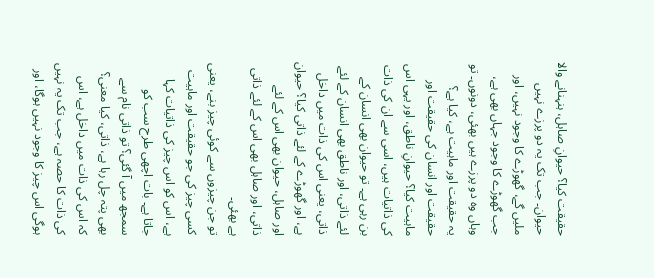حقیقت کیا؟ حیوانِ صاہل، ہنہنانے والا حیوان۔ جب تک یہ دو پرزے نہیں ملیں گے، گھوڑے کا وجود نہیں، اور جب گھوڑے کا وجود جہاں بھی ہے، وہاں وہ دو پرزے ہیں بھئی، دونوں۔ تو یہ حقیقت اور ماہیت ہے، کیا ہے؟ حقیقت اور انسان کی حقیقت اور ماہیت کیا؟ حیوانِ ناطق، اور یہی اس کی ذاتیات ہیں، اسی سے ان کی ذات بن رہی ہے۔ تو حیوان بھی انسان کے لئے ذاتی، اور ناطق بھی انسان کے لئے ذاتی، یعنی اس کی ذات میں داخل ہے، اور گھوڑے کے لئے ذاتی کیا؟ حیوان اور صاہل، حیوان بھی اس کے لئے ذاتی، اور صاہل بھی اس کے لئے ذاتی ہے بھئی۔
تو جن چیزوں سے کوئی چیز بنے، یعنی کسی چیز کی جو حقیقت اور ماہیت ہے، اس کو اس چیز کی ذاتیات کہا جاتا ہے۔ بات اچھی طرح سب کو سمجھ میں آ گئی؟ تو ذاتی نام سے بھی پتہ چل رہا ہے، ذاتی، کیا معنی؟ کہ اس کی ذات میں داخل ہے، اس کی ذات کا حصہ ہے، جب تک یہ نہیں ہوگی اس چیز کا وجود نہیں ہوگا، اور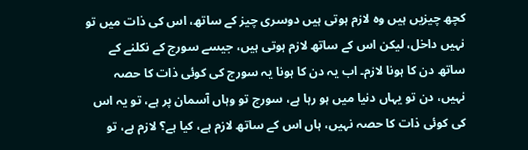کچھ چیزیں ہیں وہ لازم ہوتی ہیں دوسری چیز کے ساتھ، اس کی ذات میں تو نہیں داخل، لیکن اس کے ساتھ لازم ہوتی ہیں، جیسے سورج کے نکلنے کے ساتھ دن کا ہونا لازم۔ اب یہ دن کا ہونا یہ سورج کی کوئی ذات کا حصہ نہیں، دن تو یہاں دنیا میں ہو رہا ہے، سورج تو وہاں آسمان پر ہے، تو یہ اس کی کوئی ذات کا حصہ نہیں، ہاں اس کے ساتھ لازم ہے، کیا ہے؟ لازم ہے، تو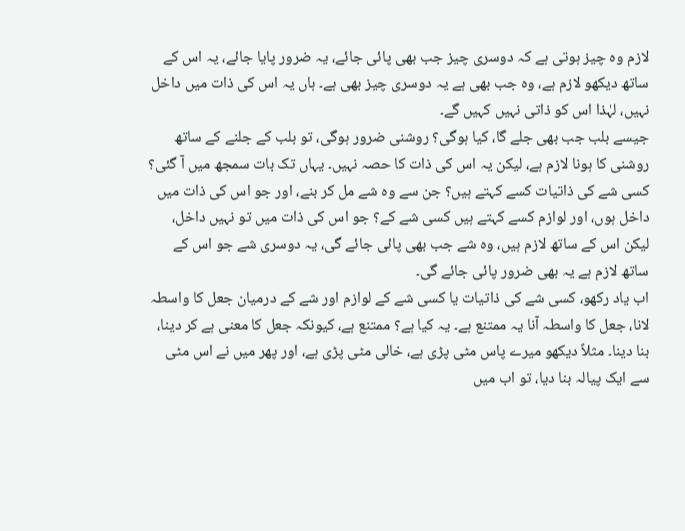لازم وہ چیز ہوتی ہے کہ دوسری چیز جب بھی پائی جائے، یہ ضرور پایا جائے، یہ اس کے ساتھ دیکھو لازم ہے، وہ جب بھی ہے یہ دوسری چیز بھی ہے۔ ہاں یہ اس کی ذات میں داخل نہیں، لہٰذا اس کو ذاتی نہیں کہیں گے۔
جیسے بلب جب بھی جلے گا، کیا ہوگی؟ روشنی ضرور ہوگی، تو بلب کے جلنے کے ساتھ روشنی کا ہونا لازم ہے، لیکن یہ اس کی ذات کا حصہ نہیں۔ یہاں تک بات سمجھ میں آ گئی؟ کسی شے کی ذاتیات کسے کہتے ہیں؟ جن سے وہ شے مل کر بنے، اور جو اس کی ذات میں داخل ہوں، اور لوازم کسے کہتے ہیں کسی شے کے؟ جو اس کی ذات میں تو نہیں داخل، لیکن اس کے ساتھ لازم ہیں، وہ شے جب بھی پائی جائے گی، یہ دوسری شے جو اس کے ساتھ لازم ہے یہ بھی ضرور پائی جائے گی۔
اب یاد رکھو، کسی شے کی ذاتیات یا کسی شے کے لوازم اور شے کے درمیان جعل کا واسطہ لانا، جعل کا واسطہ آنا یہ ممتنع ہے۔ یہ کیا ہے؟ ممتنع ہے، کیونکہ جعل کا معنی ہے کر دینا، بنا دینا۔ مثلاً دیکھو میرے پاس مٹی پڑی ہے، خالی مٹی پڑی ہے، اور پھر میں نے اس مٹی سے ایک پیالہ بنا دیا، تو اب میں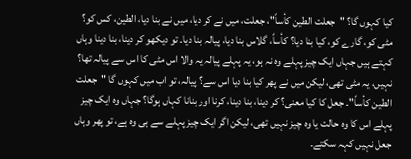کیا کہوں گا؟ "جعلت الطین كأساً"، جعلت، میں نے کر دیا، میں نے بنا دیا، الطین، کس کو؟ مٹی کو، گارے کو، کیا بنا دیا؟ كأساً، گلاس بنا دیا، پیالہ بنا دیا۔ تو دیکھو کر دینا، بنا دینا وہاں کہتے ہیں جہاں ایک چیز پہلے وہ نہ ہو، یہ پہلے پیالہ یہ والا اس مٹی کا اس سے پیالہ تھا؟ نہیں، یہ مٹی تھی، لیکن میں نے پھر کیا بنا دیا اس سے؟ پیالہ، تو اب میں کہوں گا "جعلت الطین كأساً"۔ جعل کا کیا معنی؟ کر دینا، بنا دینا، کرنا اور بنانا کہاں ہوگا؟ جہاں وہ ایک چیز پہلے اس کا وہ حالت یا وہ چیز نہیں تھی، لیکن اگر ایک چیز پہلے سے ہی وہ ہے، تو پھر وہاں جعل نہیں کہہ سکتے۔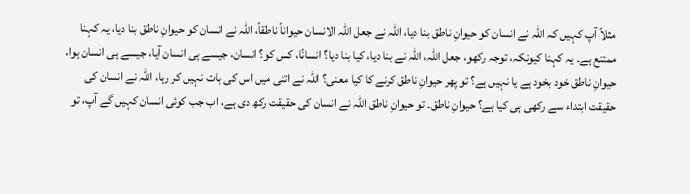مثلاً آپ کہیں کہ اللہ نے انسان کو حیوانِ ناطق بنا دیا، اللہ نے جعل اللہ الانسان حیواناً ناطقاً، اللہ نے انسان کو حیوانِ ناطق بنا دیا، یہ کہنا ممتنع ہے۔ یہ کہنا کیونکہ، توجہ رکھو، جعل اللہ، اللہ نے بنا دیا، کیا بنا دیا؟ انسانًا، کس کو؟ انسان، جیسے ہی انسان آیا، جیسے ہی انسان ہوا، حیوانِ ناطق خود بخود ہے یا نہیں ہے؟ تو پھر حیوانِ ناطق کرنے کا کیا معنی؟ اللہ نے اتنی میں اس کی بات نہیں کر رہا، اللہ نے انسان کی حقیقت ابتداء سے رکھی ہی کیا ہے؟ حیوانِ ناطق۔ تو حیوانِ ناطق اللہ نے انسان کی حقیقت رکھ دی ہے، اب جب کوئی انسان کہیں گے آپ، تو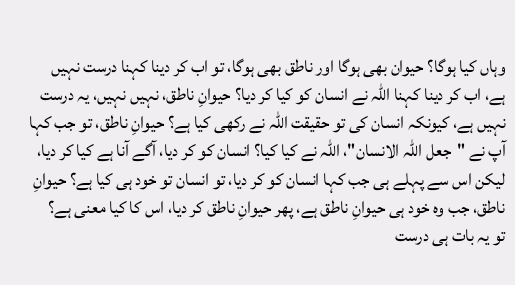وہاں کیا ہوگا؟ حیوان بھی ہوگا اور ناطق بھی ہوگا، تو اب کر دینا کہنا درست نہیں ہے، اب کر دینا کہنا اللہ نے انسان کو کیا کر دیا؟ حیوانِ ناطق، نہیں نہیں، یہ درست نہیں ہے، کیونکہ انسان کی تو حقیقت اللہ نے رکھی کیا ہے؟ حیوانِ ناطق، تو جب کہا آپ نے "جعل اللہ الانسان"، اللہ نے کیا کیا؟ انسان کو کر دیا، آگے آنا ہے کیا کر دیا، لیکن اس سے پہلے ہی جب کہا انسان کو کر دیا، تو انسان تو خود ہی کیا ہے؟ حیوانِ ناطق، جب وہ خود ہی حیوانِ ناطق ہے، پھر حیوانِ ناطق کر دیا، اس کا کیا معنی ہے؟
تو یہ بات ہی درست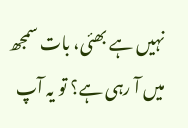نہیں ہے بھئی، بات سمجھ میں آ رہی ہے؟ تو یہ آپ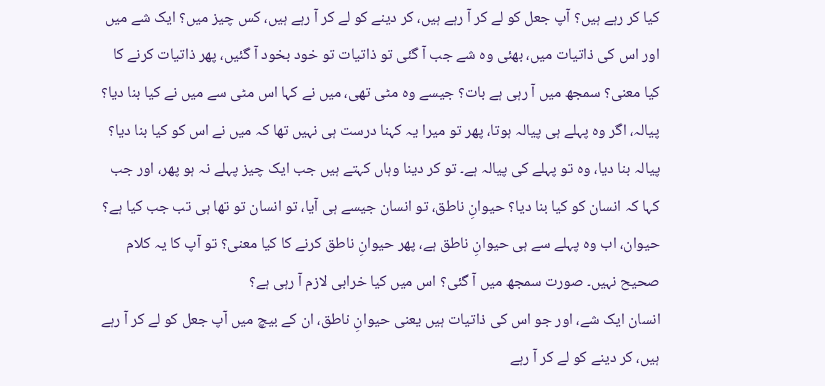کیا کر رہے ہیں؟ آپ جعل کو لے کر آ رہے ہیں، کر دینے کو لے کر آ رہے ہیں، کس چیز میں؟ ایک شے میں اور اس کی ذاتیات میں، بھئی وہ شے جب آ گئی تو ذاتیات تو خود بخود آ گئیں، پھر ذاتیات کرنے کا کیا معنی؟ سمجھ میں آ رہی ہے بات؟ جیسے وہ مٹی تھی، میں نے کہا اس مٹی سے میں نے کیا بنا دیا؟ پیالہ، اگر وہ پہلے ہی پیالہ ہوتا، پھر تو میرا یہ کہنا درست ہی نہیں تھا کہ میں نے اس کو کیا بنا دیا؟ پیالہ بنا دیا، وہ تو پہلے کی پیالہ ہے۔ تو کر دینا وہاں کہتے ہیں جب ایک چیز پہلے نہ ہو پھر، اور جب کہا کہ انسان کو کیا بنا دیا؟ حیوانِ ناطق، تو انسان جیسے ہی آیا، تو انسان تو تھا ہی تب جب کیا ہے؟ حیوان، اب وہ پہلے سے ہی حیوانِ ناطق ہے، پھر حیوانِ ناطق کرنے کا کیا معنی؟ تو آپ کا یہ کلام صحیح نہیں۔ صورت سمجھ میں آ گئی؟ اس میں کیا خرابی لازم آ رہی ہے؟
انسان ایک شے، اور جو اس کی ذاتیات ہیں یعنی حیوانِ ناطق، ان کے بیچ میں آپ جعل کو لے کر آ رہے ہیں، کر دینے کو لے کر آ رہے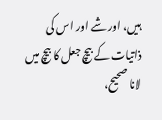ہیں، اور شے اور اس کی ذاتیات کے بیچ جعل کا بیچ میں لانا صحیح،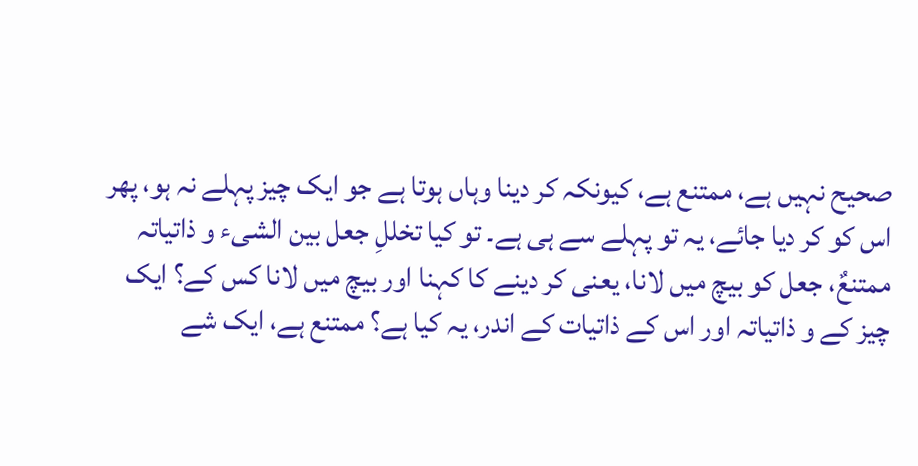صحیح نہیں ہے، ممتنع ہے، کیونکہ کر دینا وہاں ہوتا ہے جو ایک چیز پہلے نہ ہو، پھر اس کو کر دیا جائے، یہ تو پہلے سے ہی ہے۔ تو کیا تخللِ جعل بین الشیء و ذاتياتہ ممتنعٌ، جعل کو بیچ میں لانا، یعنی کر دینے کا کہنا اور بیچ میں لانا کس کے؟ ایک چیز کے و ذاتياتہ اور اس کے ذاتیات کے اندر، یہ کیا ہے؟ ممتنع ہے، ایک شے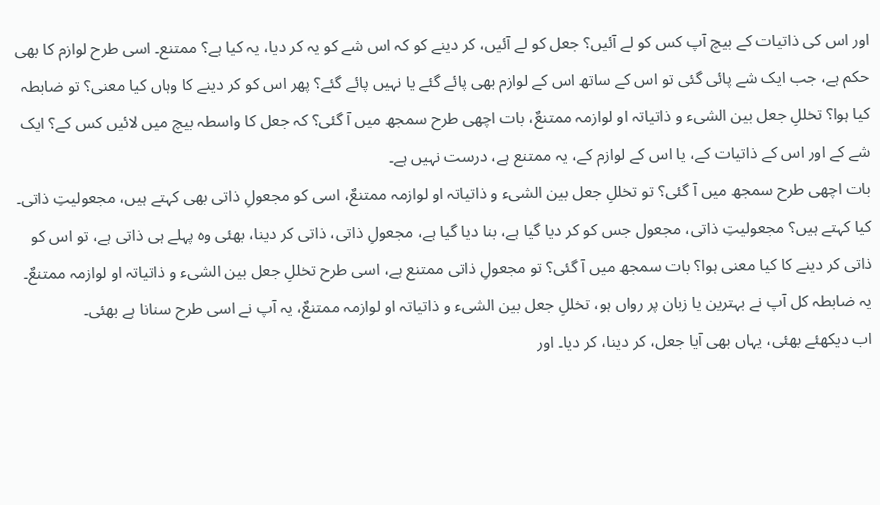اور اس کی ذاتیات کے بیچ آپ کس کو لے آئیں؟ جعل کو لے آئیں، کر دینے کو کہ اس شے کو یہ کر دیا، یہ کیا ہے؟ ممتنع۔ اسی طرح لوازم کا بھی حکم ہے، جب ایک شے پائی گئی تو اس کے ساتھ اس کے لوازم بھی پائے گئے یا نہیں پائے گئے؟ پھر اس کو کر دینے کا وہاں کیا معنی؟ تو ضابطہ کیا ہوا؟ تخللِ جعل بین الشیء و ذاتياتہ او لوازمہ ممتنعٌ، بات اچھی طرح سمجھ میں آ گئی؟ کہ جعل کا واسطہ بیچ میں لائیں کس کے؟ ایک شے کے اور اس کے ذاتیات کے، یا اس کے لوازم کے، یہ ممتنع ہے، درست نہیں ہے۔
بات اچھی طرح سمجھ میں آ گئی؟ تو تخللِ جعل بین الشیء و ذاتياتہ او لوازمہ ممتنعٌ، اسی کو مجعولِ ذاتی بھی کہتے ہیں، مجعولیتِ ذاتی۔ کیا کہتے ہیں؟ مجعولیتِ ذاتی، مجعول جس کو کر دیا گیا ہے، بنا دیا گیا ہے، مجعولِ ذاتی، ذاتی کر دینا، بھئی وہ پہلے ہی ذاتی ہے، تو اس کو ذاتی کر دینے کا کیا معنی ہوا؟ بات سمجھ میں آ گئی؟ تو مجعولِ ذاتی ممتنع ہے، اسی طرح تخللِ جعل بین الشیء و ذاتياتہ او لوازمہ ممتنعٌ۔ یہ ضابطہ کل آپ نے بہترین یا زبان پر رواں ہو، تخللِ جعل بین الشیء و ذاتياتہ او لوازمہ ممتنعٌ، یہ آپ نے اسی طرح سنانا ہے بھئی۔
اب دیکھئے بھئی، یہاں بھی آیا جعل، کر دینا، کر دیا۔ اور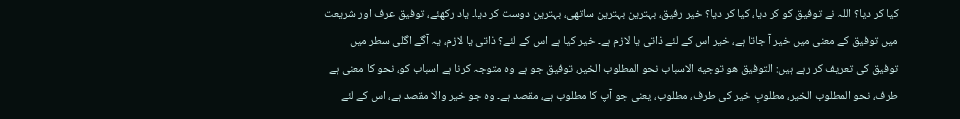کیا کر دیا؟ اللہ نے توفیق کو کر دیا، کیا کر دیا؟ خیر رفیق، بہترین بہترین ساتھی، بہترین دوست کر دیا۔ یاد رکھئے، توفیق عرف اور شریعت میں توفیق کے معنی میں خیر آ جاتا ہے، خیر اس کے لئے ذاتی یا لازم ہے۔ خیر کیا ہے اس کے لئے؟ ذاتی یا لازم، یہ آگے اگلی سطر میں توفیق کی تعریف کر رہے ہیں: التوفيق هو توجيه الاسباب نحو المطلوب الخير، توفیق جو ہے وہ متوجہ کرنا ہے اسباب کو، نحو کا معنی ہے طرف، نحو المطلوب الخير، مطلوبِ خیر کی طرف، مطلوب، یعنی جو آپ کا مطلوب ہے، مقصد ہے۔ وہ جو خیر والا مقصد ہے، اس کے لئے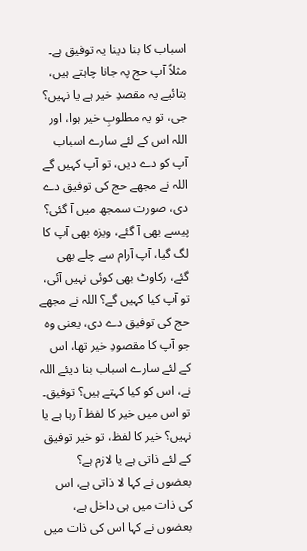اسباب کا بنا دینا یہ توفیق ہے۔ مثلاً آپ حج پہ جانا چاہتے ہیں، بتائیے یہ مقصدِ خیر ہے یا نہیں؟ جی، تو یہ مطلوبِ خیر ہوا، اور اللہ اس کے لئے سارے اسباب آپ کو دے دیں، تو آپ کہیں گے اللہ نے مجھے حج کی توفیق دے دی، صورت سمجھ میں آ گئی؟ پیسے بھی آ گئے، ویزہ بھی آپ کا لگ گیا، آپ آرام سے چلے بھی گئے، رکاوٹ بھی کوئی نہیں آئی، تو آپ کیا کہیں گے؟ اللہ نے مجھے حج کی توفیق دے دی، یعنی وہ جو آپ کا مقصودِ خیر تھا، اس کے لئے سارے اسباب بنا دیئے اللہ نے، اس کو کیا کہتے ہیں؟ توفیق۔ تو اس میں خیر کا لفظ آ رہا ہے یا نہیں؟ خیر کا لفظ، تو خیر توفیق کے لئے ذاتی ہے یا لازم ہے؟ بعضوں نے کہا لا ذاتی ہے، اس کی ذات میں ہی داخل ہے، بعضوں نے کہا اس کی ذات میں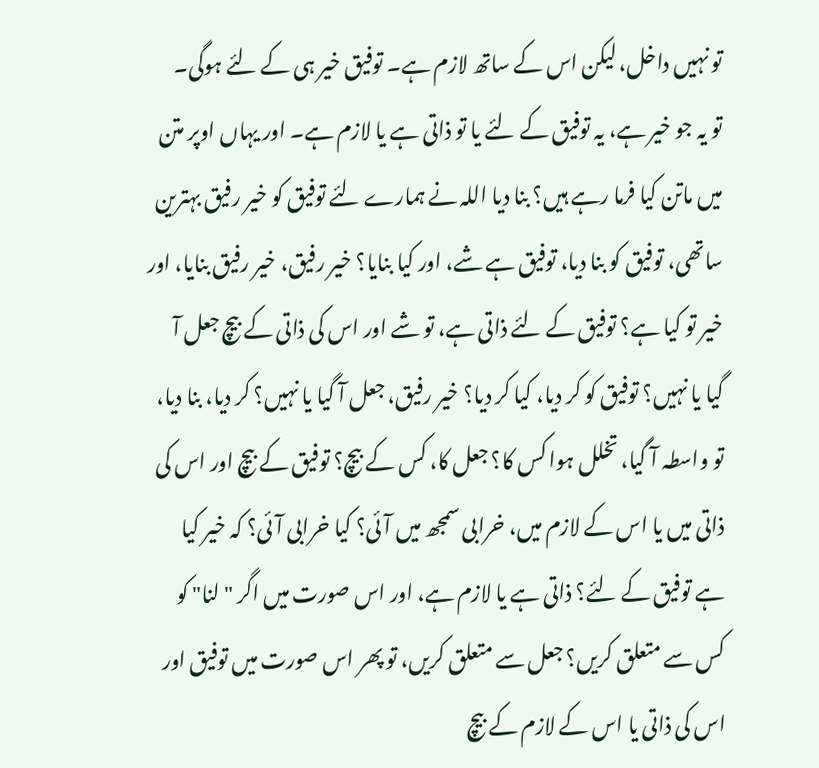تو نہیں داخل، لیکن اس کے ساتھ لازم ہے۔ توفیق خیر ہی کے لئے ہوگی۔
تو یہ جو خیر ہے، یہ توفیق کے لئے یا تو ذاتی ہے یا لازم ہے۔ اور یہاں اوپر متن میں ماتن کیا فرما رہے ہیں؟ بنا دیا اللہ نے ہمارے لئے توفیق کو خير رفيق بہترین ساتھی، توفیق کو بنا دیا، توفیق ہے شے، اور کیا بنایا؟ خیر رفیق، خیر رفیق بنایا، اور خیر تو کیا ہے؟ توفیق کے لئے ذاتی ہے، تو شے اور اس کی ذاتی کے بیچ جعل آ گیا یا نہیں؟ توفیق کو کر دیا، کیا کر دیا؟ خیر رفیق، جعل آ گیا یا نہیں؟ کر دیا، بنا دیا، تو واسطہ آ گیا، تخلل ہوا کس کا؟ جعل کا، کس کے بیچ؟ توفیق کے بیچ اور اس کی ذاتی میں یا اس کے لازم میں، خرابی سمجھ میں آئی؟ کیا خرابی آئی؟ کہ خیر کیا ہے توفیق کے لئے؟ ذاتی ہے یا لازم ہے، اور اس صورت میں اگر "لنا" کو کس سے متعلق کریں؟ جعل سے متعلق کریں، تو پھر اس صورت میں توفیق اور اس کی ذاتی یا اس کے لازم کے بیچ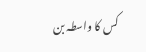کس کا واسطہ بن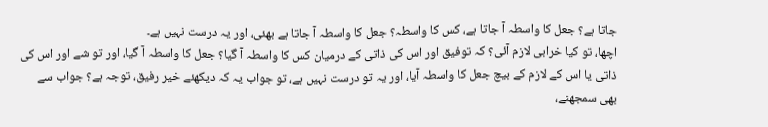جاتا ہے؟ جعل کا واسطہ آ جاتا ہے، کس کا واسطہ؟ جعل کا واسطہ آ جاتا ہے بھئی، اور یہ درست نہیں ہے۔
اچھا، تو کیا خرابی لازم آئی؟ کہ توفیق اور اس کی ذاتی کے درمیان کس کا واسطہ آ گیا؟ جعل کا واسطہ آ گیا، اور تو شے اور اس کی ذاتی یا اس کے لازم کے بیچ جعل کا واسطہ آیا، اور یہ تو درست نہیں ہے، تو جواب یہ کہ دیکھئے خير رفيق، توجہ ہے؟ جواب سے بھی سمجھنے،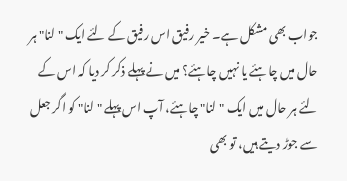جواب بھی مشکل ہے۔ خير رفيق اس رفیق کے لئے ایک "لنا" ہر حال میں چاہئے یا نہیں چاہئے؟ میں نے پہلے ذکر کر دیا کہ اس کے لئے ہر حال میں ایک "لنا" چاہئے، آپ اس پہلے "لنا" کو اگر جعل سے جوڑ دیتے ہیں، تو بھی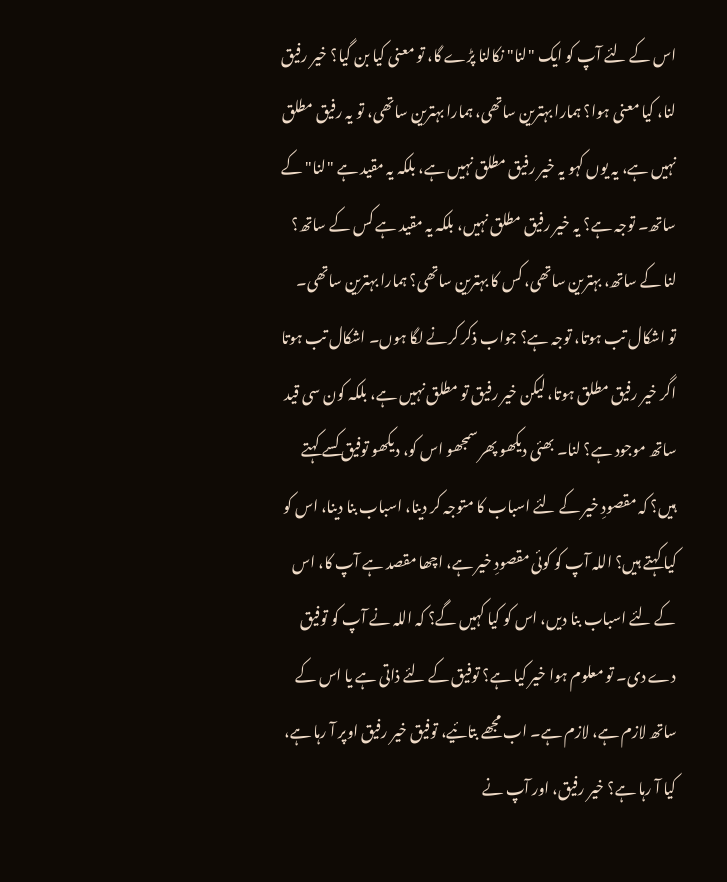اس کے لئے آپ کو ایک "لنا" نکالنا پڑے گا، تو معنی کیا بن گیا؟ خير رفيق لنا، کیا معنی ہوا؟ ہمارا بہترین ساتھی، ہمارا بہترین ساتھی، تو یہ رفیق مطلق نہیں ہے، یہ یوں کہو یہ خیر رفیق مطلق نہیں ہے، بلکہ یہ مقید ہے "لنا" کے ساتھ۔ توجہ ہے؟ یہ خیر رفیق مطلق نہیں، بلکہ یہ مقید ہے کس کے ساتھ؟ لنا کے ساتھ، بہترین ساتھی، کس کا بہترین ساتھی؟ ہمارا بہترین ساتھی۔
تو اشکال تب ہوتا، توجہ ہے؟ جواب ذکر کرنے لگا ہوں۔ اشکال تب ہوتا اگر خیر رفیق مطلق ہوتا، لیکن خیر رفیق تو مطلق نہیں ہے، بلکہ کون سی قید ساتھ موجود ہے؟ لنا۔ بھئی دیکھو پھر سمجھو اس کو، دیکھو توفیق کسے کہتے ہیں؟ کہ مقصودِ خیر کے لئے اسباب کا متوجہ کر دینا، اسباب بنا دینا، اس کو کیا کہتے ہیں؟ اللہ آپ کو کوئی مقصودِ خیر ہے، اچھا مقصد ہے آپ کا، اس کے لئے اسباب بنا دیں، اس کو کیا کہیں گے؟ کہ اللہ نے آپ کو توفیق دے دی۔ تو معلوم ہوا خیر کیا ہے؟ توفیق کے لئے ذاتی ہے یا اس کے ساتھ لازم ہے، لازم ہے۔ اب مجھے بتائیے، توفیق خير رفيق اوپر آ رہا ہے، کیا آ رہا ہے؟ خیر رفیق، اور آپ نے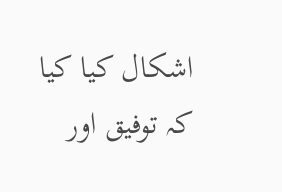اشکال کیا کیا کہ توفیق اور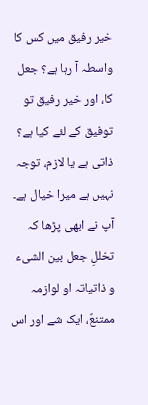خیر رفیق میں کس کا واسطہ آ رہا ہے؟ جعل کا، اور خیر رفیق تو توفیق کے لئے کیا ہے؟ ذاتی ہے یا لازم، توجہ نہیں ہے میرا خیال ہے۔
آپ نے ابھی پڑھا کہ تخللِ جعل بین الشیء و ذاتياتہ او لوازمہ ممتنعٌ، ایک شے اور اس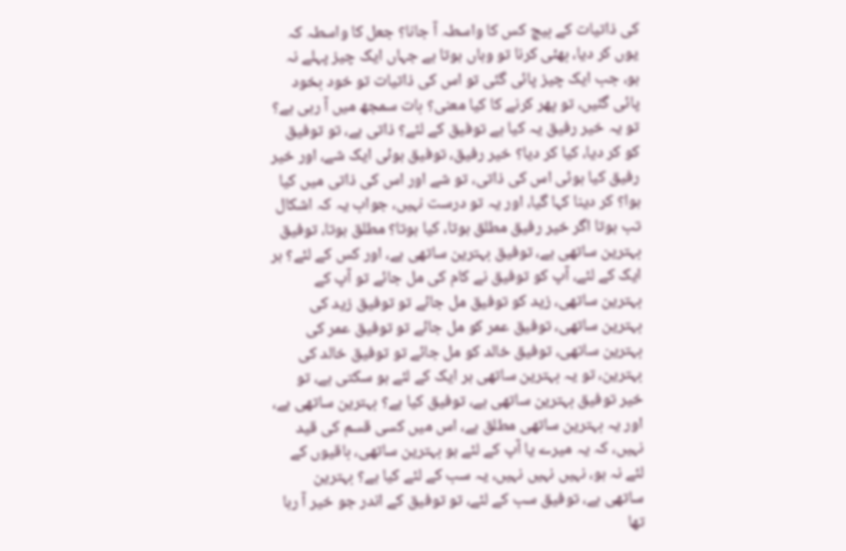کی ذاتیات کے بیچ کس کا واسطہ آ جانا؟ جعل کا واسطہ کہ یوں کر دیا، بھئی کرنا تو وہاں ہوتا ہے جہاں ایک چیز پہلے نہ ہو، جب ایک چیز پائی گئی تو اس کی ذاتیات تو خود بخود پائی گئیں، تو پھر کرنے کا کیا معنی؟ بات سمجھ میں آ رہی ہے؟ تو یہ خیر رفیق یہ کیا ہے توفیق کے لئے؟ ذاتی ہے، تو توفیق کو کر دیا، کیا کر دیا؟ خير رفيق، توفیق ہوئی ایک شے، اور خیر رفیق کیا ہوئی اس کی ذاتی، تو شے اور اس کی ذاتی میں کیا ہوا؟ کر دینا کہا گیا، اور یہ تو درست نہیں، جواب یہ کہ اشکال تب ہوتا اگر خیر رفیق مطلق ہوتا، کیا ہوتا؟ مطلق ہوتا، توفیق بہترین ساتھی ہے، توفیق بہترین ساتھی ہے، اور کس کے لئے؟ ہر ایک کے لئے، آپ کو توفیق نے کام کی مل جائے تو آپ کے بہترین ساتھی، زید کو توفیق مل جائے تو توفیق زید کی بہترین ساتھی، توفیق عمر کو مل جائے تو توفیق عمر کی بہترین ساتھی، توفیق خالد کو مل جائے تو توفیق خالد کی بہترین، تو یہ بہترین ساتھی ہر ایک کے لئے ہو سکتی ہے، تو خیر توفیق بہترین ساتھی ہے، توفیق کیا ہے؟ بہترین ساتھی ہے، اور یہ بہترین ساتھی مطلق ہے، اس میں کسی قسم کی قید نہیں، کہ یہ میرے یا آپ کے لئے ہو بہترین ساتھی، باقیوں کے لئے نہ ہو، نہیں نہیں نہیں، یہ سب کے لئے کیا ہے؟ بہترین ساتھی ہے، توفیق سب کے لئے، تو توفیق کے اندر جو خیر آ رہا تھا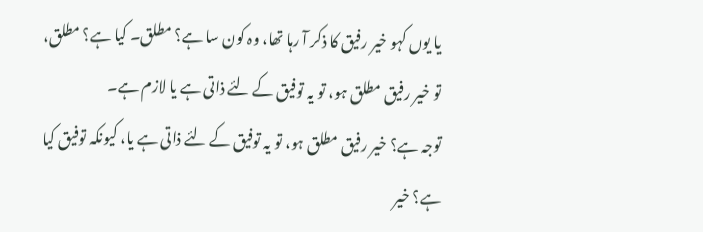یا یوں کہو خیر رفیق کا ذکر آ رہا تھا، وہ کون سا ہے؟ مطلق۔ کیا ہے؟ مطلق، تو خیر رفیق مطلق ہو، تو یہ توفیق کے لئے ذاتی ہے یا لازم ہے۔
توجہ ہے؟ خیر رفیق مطلق ہو، تو یہ توفیق کے لئے ذاتی ہے یا، کیونکہ توفیق کیا ہے؟ خیر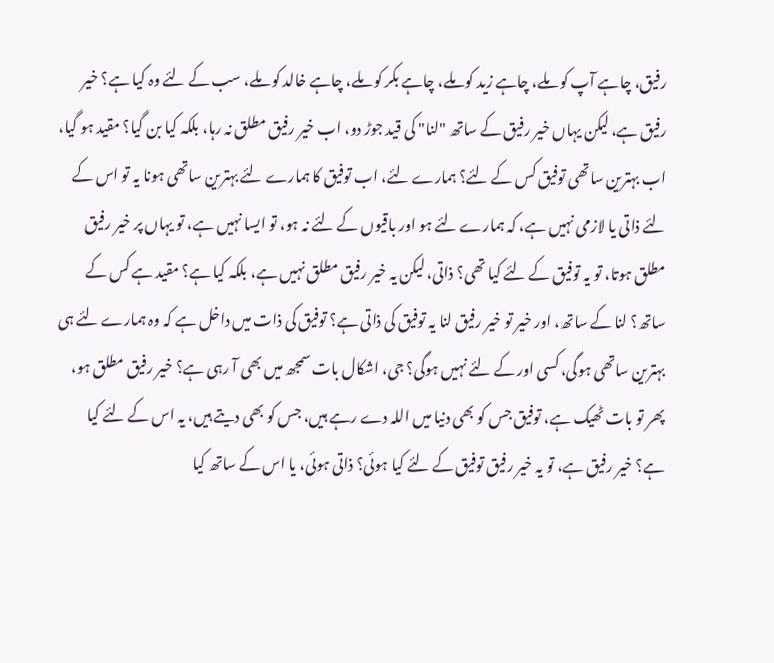رفیق، چاہے آپ کو ملے، چاہے زید کو ملے، چاہے بکر کو ملے، چاہے خالد کو ملے، سب کے لئے وہ کیا ہے؟ خیر رفیق ہے، لیکن یہاں خیر رفیق کے ساتھ "لنا" کی قید جوڑ دو، اب خیر رفیق مطلق نہ رہا، بلکہ کیا بن گیا؟ مقید ہو گیا، اب بہترین ساتھی توفیق کس کے لئے؟ ہمارے لئے، اب توفیق کا ہمارے لئے بہترین ساتھی ہونا یہ تو اس کے لئے ذاتی یا لازمی نہیں ہے، کہ ہمارے لئے ہو اور باقیوں کے لئے نہ ہو، تو ایسا نہیں ہے، تو یہاں پر خیر رفیق مطلق ہوتا، تو یہ توفیق کے لئے کیا تھی؟ ذاتی، لیکن یہ خیر رفیق مطلق نہیں ہے، بلکہ کیا ہے؟ مقید ہے کس کے ساتھ؟ لنا کے ساتھ، اور خیر تو خیر رفیق لنا یہ توفیق کی ذاتی ہے؟ توفیق کی ذات میں داخل ہے کہ وہ ہمارے لئے ہی بہترین ساتھی ہوگی، کسی اور کے لئے نہیں ہوگی؟ جی، اشکال بات سمجھ میں بھی آ رہی ہے؟ خیر رفیق مطلق ہو، پھر تو بات ٹھیک ہے، توفیق جس کو بھی دنیا میں اللہ دے رہے ہیں، جس کو بھی دیتے ہیں، یہ اس کے لئے کیا ہے؟ خیر رفیق ہے، تو یہ خیر رفیق توفیق کے لئے کیا ہوئی؟ ذاتی ہوئی، یا اس کے ساتھ کیا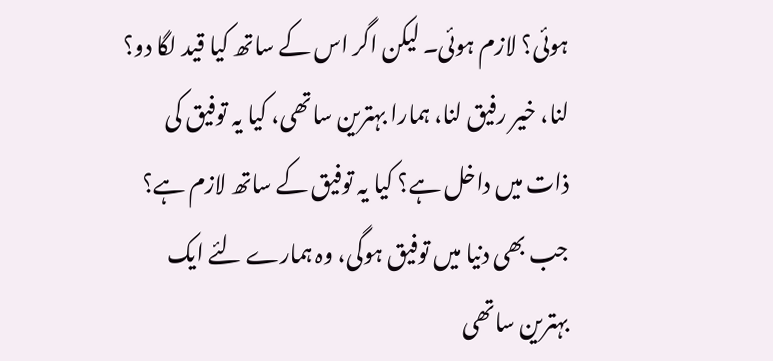ہوئی؟ لازم ہوئی۔ لیکن اگر اس کے ساتھ کیا قید لگا دو؟ لنا، خير رفيق لنا، ہمارا بہترین ساتھی، کیا یہ توفیق کی ذات میں داخل ہے؟ کیا یہ توفیق کے ساتھ لازم ہے؟ جب بھی دنیا میں توفیق ہوگی، وہ ہمارے لئے ایک بہترین ساتھی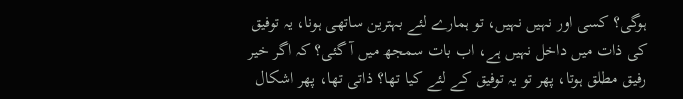ہوگی؟ کسی اور نہیں نہیں، تو ہمارے لئے بہترین ساتھی ہونا، یہ توفیق کی ذات میں داخل نہیں ہے، اب بات سمجھ میں آ گئی؟ کہ اگر خیر رفیق مطلق ہوتا، پھر تو یہ توفیق کے لئے کیا تھا؟ ذاتی تھا، پھر اشکال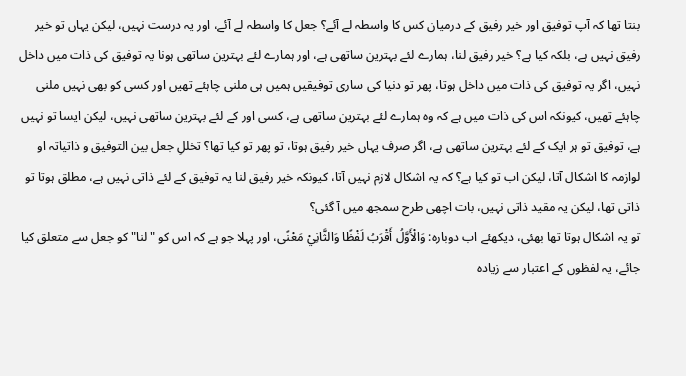بنتا تھا کہ آپ توفیق اور خیر رفیق کے درمیان کس کا واسطہ لے آئے؟ جعل کا واسطہ لے آئے، اور یہ درست نہیں، لیکن یہاں تو خیر رفیق نہیں ہے، بلکہ کیا ہے؟ خير رفيق لنا، ہمارے لئے بہترین ساتھی ہے، اور ہمارے لئے بہترین ساتھی ہونا یہ توفیق کی ذات میں داخل نہیں، اگر یہ توفیق کی ذات میں داخل ہوتا، پھر تو دنیا کی ساری توفیقیں ہمیں ہی ملنی چاہئے تھیں اور کسی کو بھی نہیں ملنی چاہئے تھیں، کیونکہ اس کی ذات میں ہے کہ وہ ہمارے لئے بہترین ساتھی ہے، کسی اور کے لئے بہترین ساتھی نہیں، لیکن ایسا تو نہیں ہے، توفیق تو ہر ایک کے لئے بہترین ساتھی ہے، اگر صرف یہاں خیر رفیق ہوتا، تو پھر تو کیا تھا؟ تخللِ جعل بین التوفیق و ذاتياتہ او لوازمہ کا اشکال آتا، لیکن اب تو کیا ہے؟ کہ یہ اشکال لازم نہیں آتا، کیونکہ خير رفيق لنا یہ توفیق کے لئے ذاتی نہیں ہے، مطلق ہوتا تو ذاتی تھا، لیکن یہ مقید ذاتی نہیں، بات اچھی طرح سمجھ میں آ گئی؟
تو یہ اشکال ہوتا تھا بھئی، دیکھئے اب دوبارہ: وَالْأَوَّلُ أَقْرَبُ لَفْظًا وَالثَّانِيْ مَعْنًى، اور پہلا جو ہے کہ اس کو "لنا" کو جعل سے متعلق کیا جائے، یہ لفظوں کے اعتبار سے زیادہ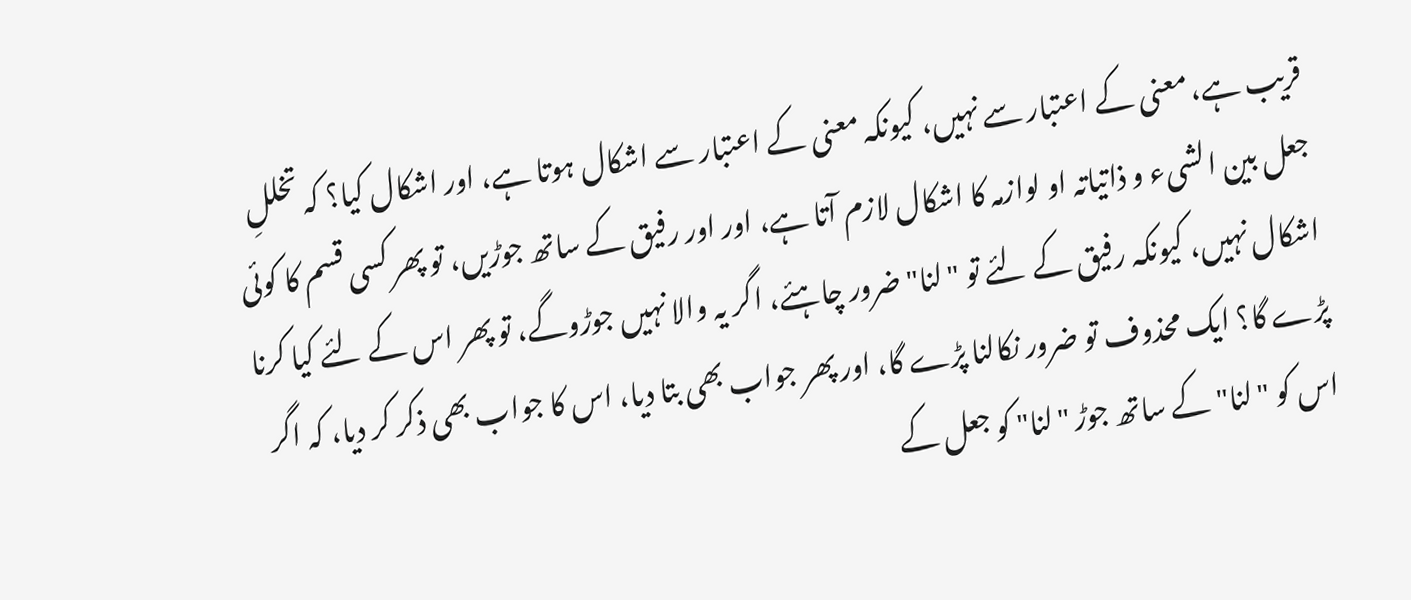قریب ہے، معنی کے اعتبار سے نہیں، کیونکہ معنی کے اعتبار سے اشکال ہوتا ہے، اور اشکال کیا؟ کہ تخللِ جعل بین الشیء و ذاتیاتہ او لوازمہ کا اشکال لازم آتا ہے، اور اور رفیق کے ساتھ جوڑیں، تو پھر کسی قسم کا کوئی اشکال نہیں، کیونکہ رفیق کے لئے تو "لنا" ضرور چاہئے، اگر یہ والا نہیں جوڑوگے، تو پھر اس کے لئے کیا کرنا پڑے گا؟ ایک محذوف تو ضرور نکالنا پڑے گا، اور پھر جواب بھی بتا دیا، اس کا جواب بھی ذکر کر دیا، کہ اگر اس کو "لنا" کے ساتھ جوڑ "لنا" کو جعل کے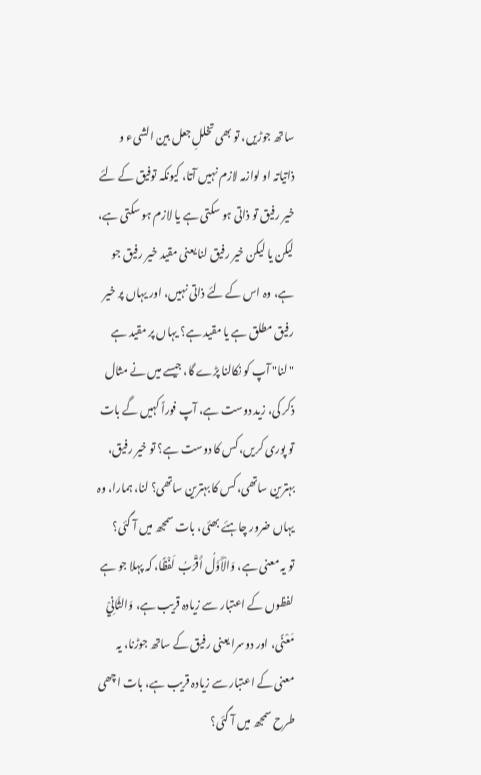ساتھ جوڑیں، تو بھی تخللِ جعل بین الشیء و ذاتیاتہ او لوازمہ لازم نہیں آتا، کیونکہ توفیق کے لئے خیر رفیق تو ذاتی ہو سکتی ہے یا لازم ہو سکتی ہے، لیکن یا لیکن خير رفيق لنا یعنی مقید خیر رفیق جو ہے، وہ اس کے لئے ذاتی نہیں، اور یہاں پر خیر رفیق مطلق ہے یا مقید ہے؟ یہاں پر مقید ہے "لنا" آپ کو نکالنا پڑے گا، جیسے میں نے مثال ذکر کی، زید دوست ہے، آپ فوراً کہیں گے بات تو پوری کریں، کس کا دوست ہے؟ تو خیر رفیق، بہترین ساتھی، کس کا بہترین ساتھی؟ لنا، ہمارا، وہ یہاں ضرور چاہئے بھئی، بات سمجھ میں آ گئی؟
تو یہ معنی ہے، وَالْأَوَّلُ أَقْرَبُ لَفْظًا، کہ پہلا جو ہے لفظوں کے اعتبار سے زیادہ قریب ہے، وَالثَّانِيْ مَعْنًى، اور دوسرا یعنی رفیق کے ساتھ جوڑنا، یہ معنی کے اعتبار سے زیادہ قریب ہے، بات اچھی طرح سمجھ میں آ گئی؟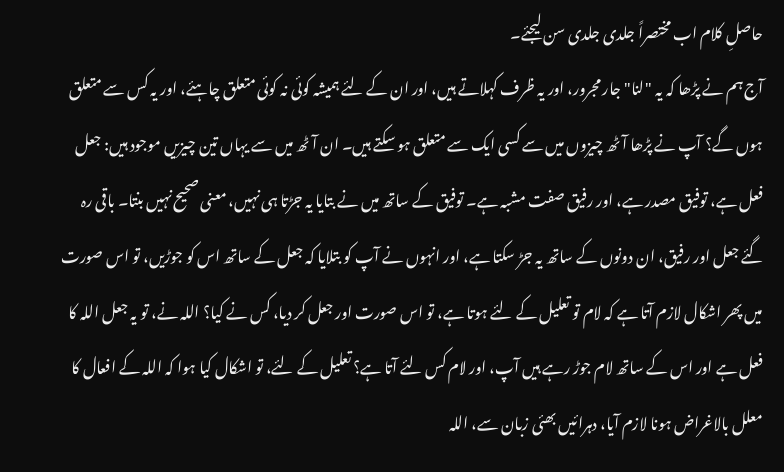حاصلِ کلام اب مختصراً جلدی جلدی سن لیجئے۔
آج ہم نے پڑھا کہ یہ "لنا" جار مجرور، اور یہ ظرف کہلاتے ہیں، اور ان کے لئے ہمیشہ کوئی نہ کوئی متعلق چاہئے، اور یہ کس سے متعلق ہوں گے؟ آپ نے پڑھا آٹھ چیزوں میں سے کسی ایک سے متعلق ہو سکتے ہیں۔ ان آٹھ میں سے یہاں تین چیزیں موجود ہیں: جعل فعل ہے، توفیق مصدر ہے، اور رفیق صفت مشبہ ہے۔ توفیق کے ساتھ میں نے بتایا یہ جڑتا ہی نہیں، معنی صحیح نہیں بنتا۔ باقی رہ گئے جعل اور رفیق، ان دونوں کے ساتھ یہ جڑ سکتا ہے، اور انہوں نے آپ کو بتلایا کہ جعل کے ساتھ اس کو جوڑیں، تو اس صورت میں پھر اشکال لازم آتا ہے کہ لام تو تعلیل کے لئے ہوتا ہے، تو اس صورت اور جعل کر دیا، کس نے کیا؟ اللہ نے، تو یہ جعل اللہ کا فعل ہے اور اس کے ساتھ لام جوڑ رہے ہیں آپ، اور لام کس لئے آتا ہے؟ تعلیل کے لئے، تو اشکال کیا ہوا کہ اللہ کے افعال کا معلل بالاغراض ہونا لازم آیا، دہرائیں بھئی زبان سے، اللہ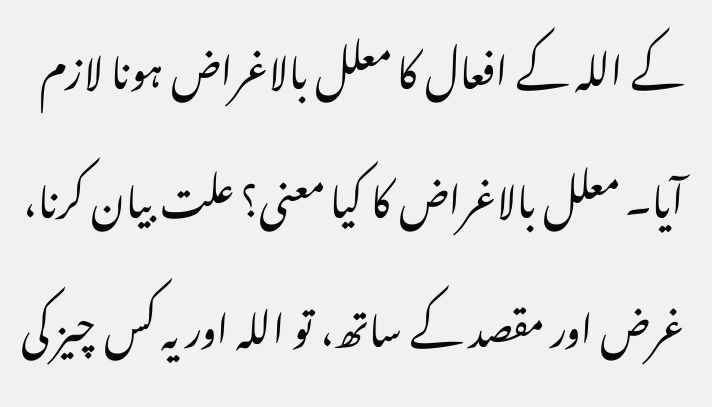کے اللہ کے افعال کا معلل بالاغراض ہونا لازم آیا۔ معلل بالاغراض کا کیا معنی؟ علت بیان کرنا، غرض اور مقصد کے ساتھ، تو اللہ اور یہ کس چیز کی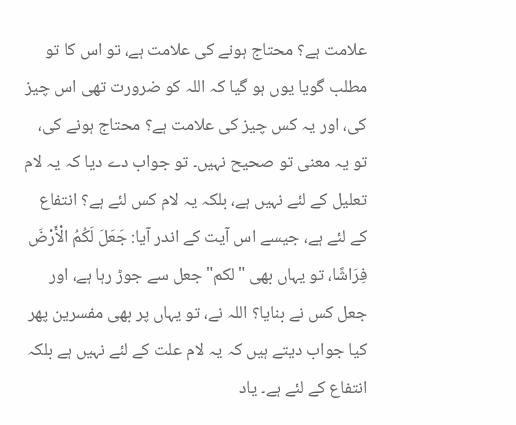علامت ہے؟ محتاج ہونے کی علامت ہے، تو اس کا تو مطلب گویا یوں ہو گیا کہ اللہ کو ضرورت تھی اس چیز کی، اور یہ کس چیز کی علامت ہے؟ محتاج ہونے کی، تو یہ معنی تو صحیح نہیں۔ تو جواب دے دیا کہ یہ لام تعلیل کے لئے نہیں ہے، بلکہ یہ لام کس لئے ہے؟ انتفاع کے لئے ہے، جیسے اس آیت کے اندر آیا: جَعَلَ لَكُمُ الْأَرْضَ فِرَاشًا، تو یہاں بھی "لکم" جعل سے جوڑ رہا ہے، اور جعل کس نے بنایا؟ اللہ نے، تو یہاں پر بھی مفسرین پھر کیا جواب دیتے ہیں کہ یہ لام علت کے لئے نہیں ہے بلکہ انتفاع کے لئے ہے۔ یاد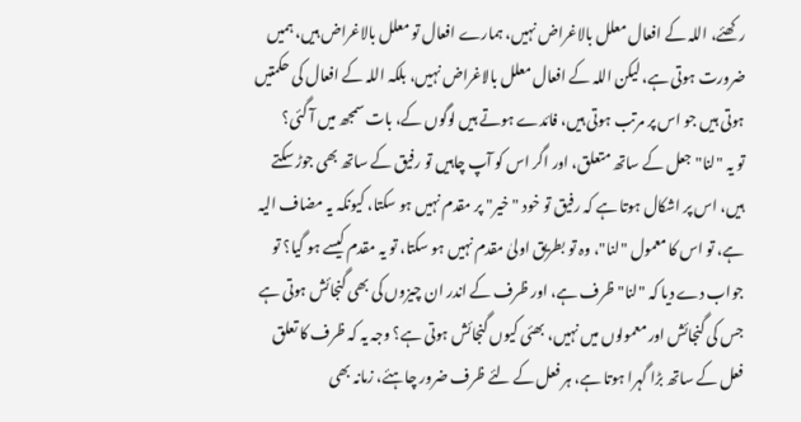رکھئے، اللہ کے افعال معلل بالاغراض نہیں، ہمارے افعال تو معلل بالاغراض ہیں، ہمیں ضرورت ہوتی ہے، لیکن اللہ کے افعال معلل بالاغراض نہیں، بلکہ اللہ کے افعال کی حکمتیں ہوتی ہیں جو اس پر مرتب ہوتی ہیں، فائدے ہوتے ہیں لوگوں کے، بات سمجھ میں آ گئی؟
تو یہ "لنا" جعل کے ساتھ متعلق، اور اگر اس کو آپ چاہیں تو رفیق کے ساتھ بھی جوڑ سکتے ہیں، اس پر اشکال ہوتا ہے کہ رفیق تو خود "خیر" پر مقدم نہیں ہو سکتا، کیونکہ یہ مضاف الیہ ہے، تو اس کا معمول "لنا"، وہ تو بطریق اولیٰ مقدم نہیں ہو سکتا، تو یہ مقدم کیسے ہو گیا؟ تو جواب دے دیا کہ "لنا" ظرف ہے، اور ظرف کے اندر ان چیزوں کی بھی گنجائش ہوتی ہے جس کی گنجائش اور معمولوں میں نہیں، بھئی کیوں گنجائش ہوتی ہے؟ وجہ یہ کہ ظرف کا تعلق فعل کے ساتھ بڑا گہرا ہوتا ہے، ہر فعل کے لئے ظرف ضرور چاہئے، زمانہ بھی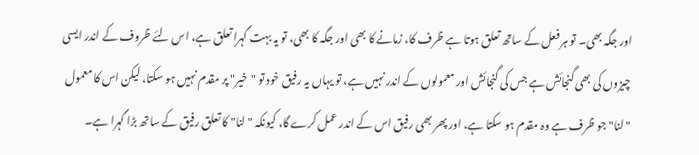اور جگہ بھی۔ تو ہر فعل کے ساتھ تعلق ہوتا ہے ظرف کا، زمانے کا بھی اور جگہ کا بھی، تو یہ بہت گہرا تعلق ہے، اس لئے ظروف کے اندر ایسی چیزوں کی بھی گنجائش ہے جس کی گنجائش اور معمولوں کے اندر نہیں ہے، تو یہاں یہ رفیق خود تو "خیر" پر مقدم نہیں ہو سکتا، لیکن اس کا معمول "لنا" جو ظرف ہے وہ مقدم ہو سکتا ہے، اور پھر بھی رفیق اس کے اندر عمل کرے گا، کیونکہ "لنا" کا تعلق رفیق کے ساتھ بڑا گہرا ہے۔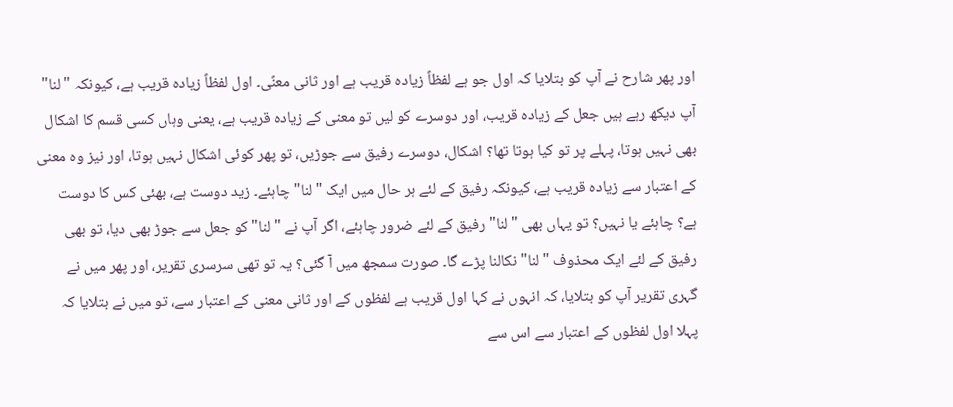اور پھر شارح نے آپ کو بتلایا کہ اول جو ہے لفظاً زیادہ قریب ہے اور ثانی معنًى۔ اول لفظاً زیادہ قریب ہے، کیونکہ "لنا" آپ دیکھ رہے ہیں جعل کے زیادہ قریب، اور دوسرے کو لیں تو معنی کے زیادہ قریب ہے، یعنی وہاں کسی قسم کا اشکال بھی نہیں ہوتا، پہلے پر تو کیا ہوتا تھا؟ اشکال، دوسرے رفیق سے جوڑیں، تو پھر کوئی اشکال نہیں ہوتا، اور نیز وہ معنی کے اعتبار سے زیادہ قریب ہے، کیونکہ رفیق کے لئے ہر حال میں ایک "لنا" چاہئے۔ زید دوست ہے، بھئی کس کا دوست ہے؟ چاہئے یا نہیں؟ تو یہاں بھی "لنا" رفیق کے لئے ضرور چاہئے، اگر آپ نے "لنا" کو جعل سے جوڑ بھی دیا، تو بھی رفیق کے لئے ایک محذوف "لنا" نکالنا پڑے گا۔ صورت سمجھ میں آ گئی؟ یہ تو تھی سرسری تقریر، اور پھر میں نے گہری تقریر آپ کو بتلایا، کہ انہوں نے کہا اول قریب ہے لفظوں کے اور ثانی معنی کے اعتبار سے، تو میں نے بتلایا کہ پہلا اول لفظوں کے اعتبار سے اس سے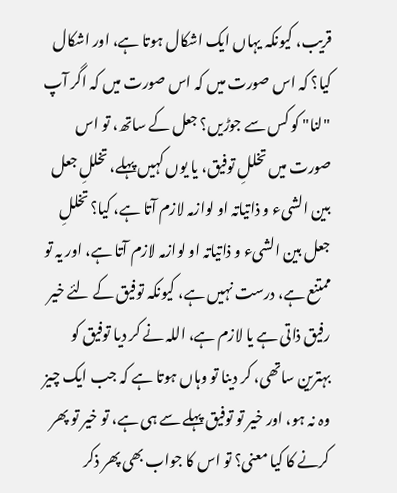قریب، کیونکہ یہاں ایک اشکال ہوتا ہے، اور اشکال کیا؟ کہ اس صورت میں کہ اس صورت میں کہ اگر آپ "لنا" کو کس سے جوڑیں؟ جعل کے ساتھ، تو اس صورت میں تخللِ توفیق، یا یوں کہیں پہلے، تخللِ جعل بین الشیء و ذاتیاتہ او لوازمہ لازم آتا ہے، کیا؟ تخللِ جعل بین الشیء و ذاتیاتہ او لوازمہ لازم آتا ہے، اور یہ تو ممتنع ہے، درست نہیں ہے، کیونکہ توفیق کے لئے خیر رفیق ذاتی ہے یا لازم ہے، اللہ نے کر دیا توفیق کو بہترین ساتھی، کر دینا تو وہاں ہوتا ہے کہ جب ایک چیز وہ نہ ہو، اور خیر تو توفیق پہلے سے ہی ہے، تو خیر تو پھر کرنے کا کیا معنی؟ تو اس کا جواب بھی پھر ذکر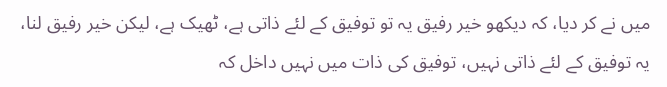میں نے کر دیا، کہ دیکھو خیر رفیق یہ تو توفیق کے لئے ذاتی ہے، ٹھیک ہے، لیکن خير رفيق لنا، یہ توفیق کے لئے ذاتی نہیں، توفیق کی ذات میں نہیں داخل کہ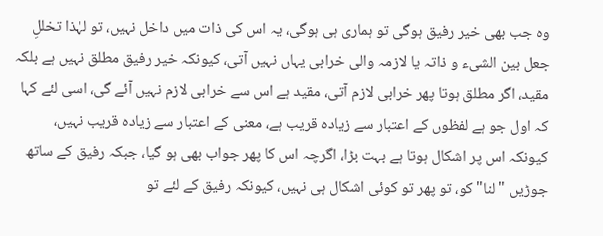وہ جب بھی خیر رفیق ہوگی تو ہماری ہی ہوگی، یہ اس کی ذات میں داخل نہیں، تو لہٰذا تخللِ جعل بین الشیء و ذاتہ یا لازمہ والی خرابی یہاں نہیں آتی، کیونکہ خیر رفیق مطلق نہیں ہے بلکہ مقید، اگر مطلق ہوتا پھر خرابی لازم آتی، مقید ہے اس سے خرابی لازم نہیں آئے گی، اسی لئے کہا کہ اول جو ہے لفظوں کے اعتبار سے زیادہ قریب ہے، معنی کے اعتبار سے زیادہ قریب نہیں، کیونکہ اس پر اشکال ہوتا ہے بہت بڑا، اگرچہ اس کا پھر جواب بھی ہو گیا، جبکہ رفیق کے ساتھ جوڑیں "لنا" کو، تو پھر تو کوئی اشکال ہی نہیں، کیونکہ رفیق کے لئے تو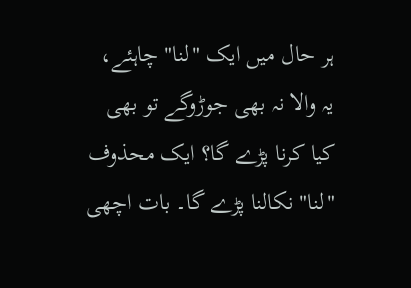ہر حال میں ایک "لنا" چاہئے، یہ والا نہ بھی جوڑوگے تو بھی کیا کرنا پڑے گا؟ ایک محذوف "لنا" نکالنا پڑے گا۔ بات اچھی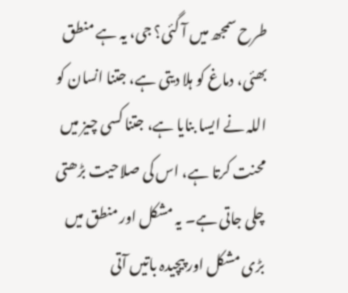طرح سمجھ میں آ گئی؟ جی، یہ ہے منطق بھئی، دماغ کو ہلا دیتی ہے، جتنا انسان کو اللہ نے ایسا بنایا ہے، جتنا کسی چیز میں محنت کرتا ہے، اس کی صلاحیت بڑھتی چلی جاتی ہے۔ یہ مشکل اور منطق میں بڑی مشکل اور پیچیدہ باتیں آتی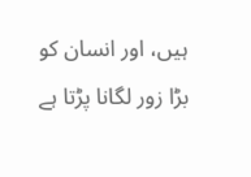ہیں، اور انسان کو بڑا زور لگانا پڑتا ہے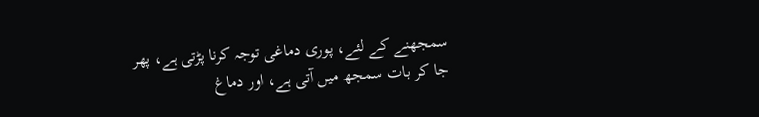سمجھنے کے لئے، پوری دماغی توجہ کرنا پڑتی ہے، پھر جا کر بات سمجھ میں آتی ہے، اور دماغ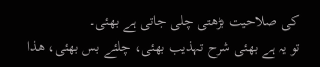کی صلاحیت بڑھتی چلی جاتی ہے بھئی۔
تو یہ ہے بھئی شرح تہذیب بھئی، چلئے بس بھئی، هذا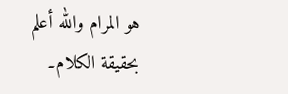هو المرام والله أعلم بحقيقة الكلام۔